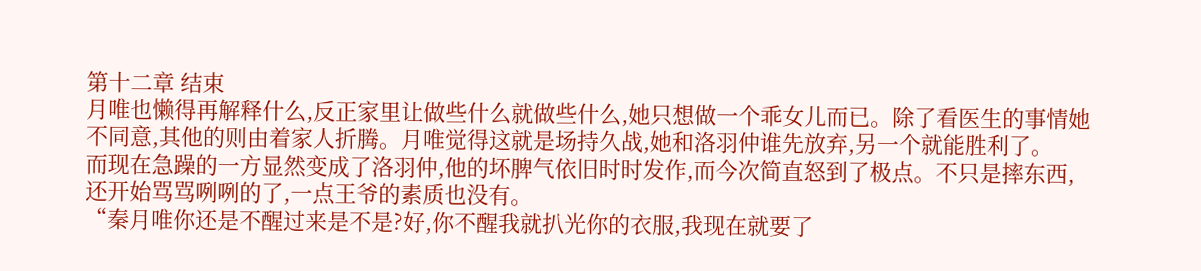第十二章 结束
月唯也懒得再解释什么,反正家里让做些什么就做些什么,她只想做一个乖女儿而已。除了看医生的事情她不同意,其他的则由着家人折腾。月唯觉得这就是场持久战,她和洛羽仲谁先放弃,另一个就能胜利了。
而现在急躁的一方显然变成了洛羽仲,他的坏脾气依旧时时发作,而今次简直怒到了极点。不只是摔东西,还开始骂骂咧咧的了,一点王爷的素质也没有。
“秦月唯你还是不醒过来是不是?好,你不醒我就扒光你的衣服,我现在就要了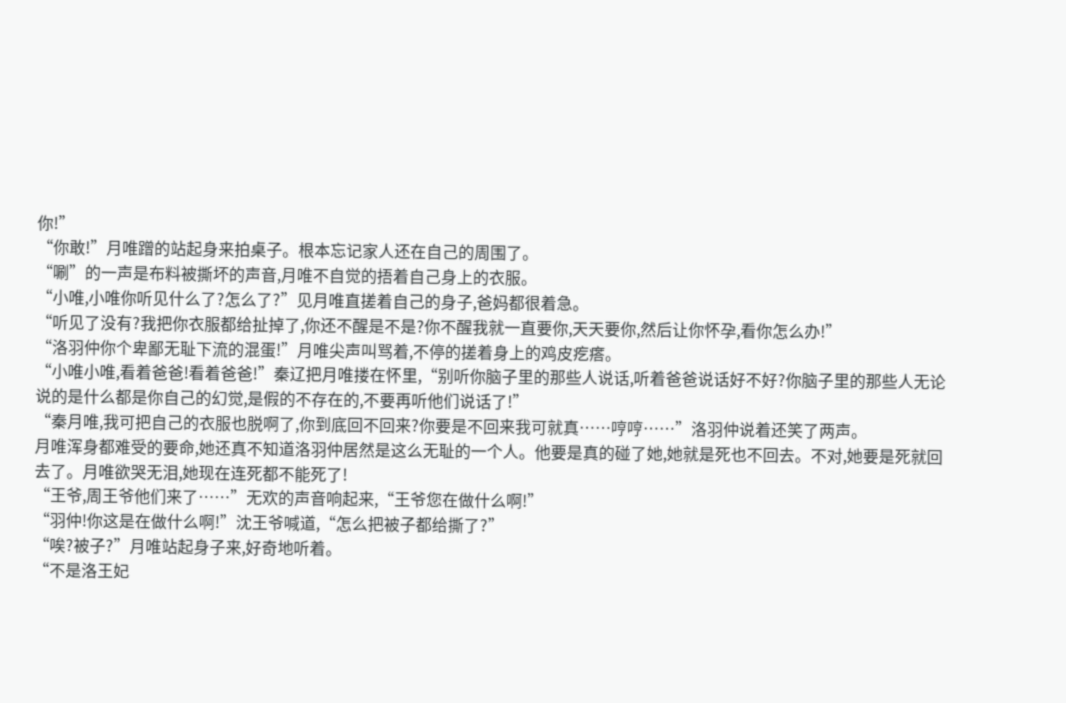你!”
“你敢!”月唯蹭的站起身来拍桌子。根本忘记家人还在自己的周围了。
“唰”的一声是布料被撕坏的声音,月唯不自觉的捂着自己身上的衣服。
“小唯,小唯你听见什么了?怎么了?”见月唯直搓着自己的身子,爸妈都很着急。
“听见了没有?我把你衣服都给扯掉了,你还不醒是不是?你不醒我就一直要你,天天要你,然后让你怀孕,看你怎么办!”
“洛羽仲你个卑鄙无耻下流的混蛋!”月唯尖声叫骂着,不停的搓着身上的鸡皮疙瘩。
“小唯小唯,看着爸爸!看着爸爸!”秦辽把月唯搂在怀里,“别听你脑子里的那些人说话,听着爸爸说话好不好?你脑子里的那些人无论说的是什么都是你自己的幻觉,是假的不存在的,不要再听他们说话了!”
“秦月唯,我可把自己的衣服也脱啊了,你到底回不回来?你要是不回来我可就真……哼哼……”洛羽仲说着还笑了两声。
月唯浑身都难受的要命,她还真不知道洛羽仲居然是这么无耻的一个人。他要是真的碰了她,她就是死也不回去。不对,她要是死就回去了。月唯欲哭无泪,她现在连死都不能死了!
“王爷,周王爷他们来了……”无欢的声音响起来,“王爷您在做什么啊!”
“羽仲!你这是在做什么啊!”沈王爷喊道,“怎么把被子都给撕了?”
“唉?被子?”月唯站起身子来,好奇地听着。
“不是洛王妃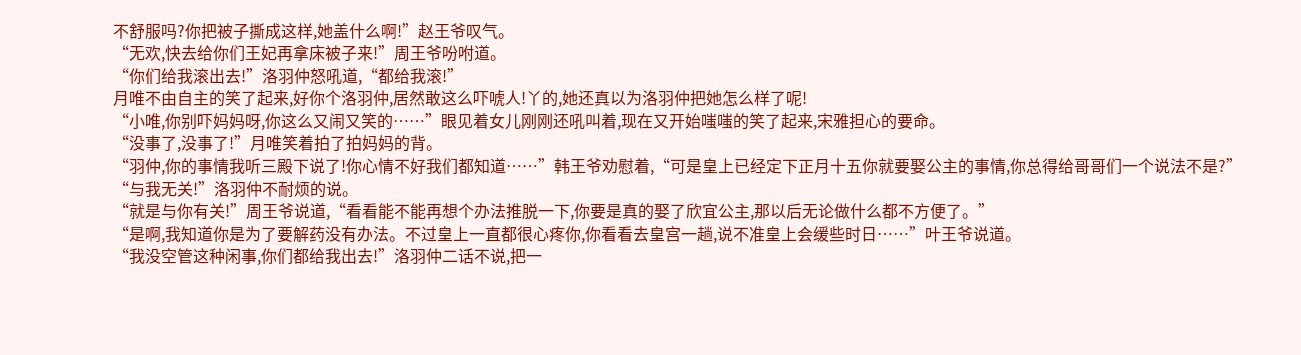不舒服吗?你把被子撕成这样,她盖什么啊!”赵王爷叹气。
“无欢,快去给你们王妃再拿床被子来!”周王爷吩咐道。
“你们给我滚出去!”洛羽仲怒吼道,“都给我滚!”
月唯不由自主的笑了起来,好你个洛羽仲,居然敢这么吓唬人!丫的,她还真以为洛羽仲把她怎么样了呢!
“小唯,你别吓妈妈呀,你这么又闹又笑的……”眼见着女儿刚刚还吼叫着,现在又开始嗤嗤的笑了起来,宋雅担心的要命。
“没事了,没事了!”月唯笑着拍了拍妈妈的背。
“羽仲,你的事情我听三殿下说了!你心情不好我们都知道……”韩王爷劝慰着,“可是皇上已经定下正月十五你就要娶公主的事情,你总得给哥哥们一个说法不是?”
“与我无关!”洛羽仲不耐烦的说。
“就是与你有关!”周王爷说道,“看看能不能再想个办法推脱一下,你要是真的娶了欣宜公主,那以后无论做什么都不方便了。”
“是啊,我知道你是为了要解药没有办法。不过皇上一直都很心疼你,你看看去皇宫一趟,说不准皇上会缓些时日……”叶王爷说道。
“我没空管这种闲事,你们都给我出去!”洛羽仲二话不说,把一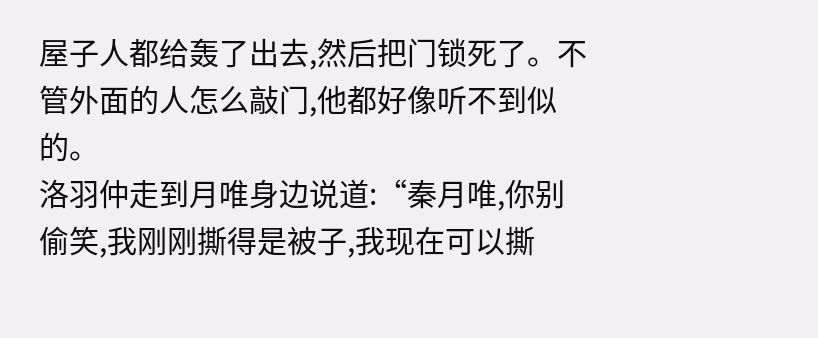屋子人都给轰了出去,然后把门锁死了。不管外面的人怎么敲门,他都好像听不到似的。
洛羽仲走到月唯身边说道:“秦月唯,你别偷笑,我刚刚撕得是被子,我现在可以撕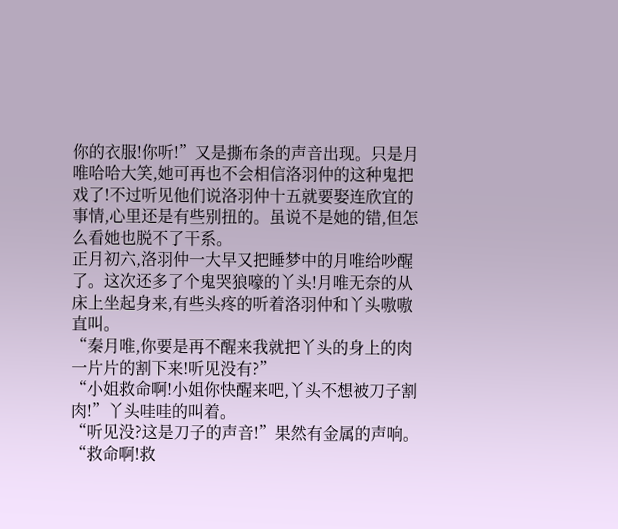你的衣服!你听!”又是撕布条的声音出现。只是月唯哈哈大笑,她可再也不会相信洛羽仲的这种鬼把戏了!不过听见他们说洛羽仲十五就要娶连欣宜的事情,心里还是有些别扭的。虽说不是她的错,但怎么看她也脱不了干系。
正月初六,洛羽仲一大早又把睡梦中的月唯给吵醒了。这次还多了个鬼哭狼嚎的丫头!月唯无奈的从床上坐起身来,有些头疼的听着洛羽仲和丫头嗷嗷直叫。
“秦月唯,你要是再不醒来我就把丫头的身上的肉一片片的割下来!听见没有?”
“小姐救命啊!小姐你快醒来吧,丫头不想被刀子割肉!”丫头哇哇的叫着。
“听见没?这是刀子的声音!”果然有金属的声响。
“救命啊!救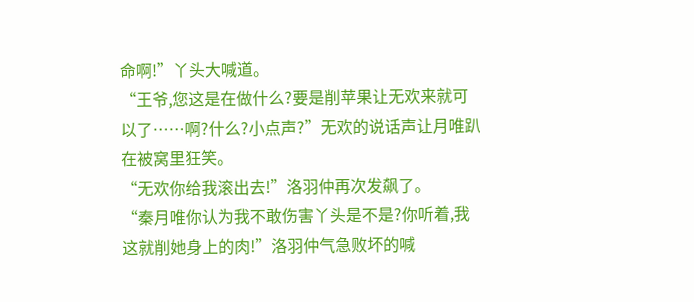命啊!”丫头大喊道。
“王爷,您这是在做什么?要是削苹果让无欢来就可以了……啊?什么?小点声?”无欢的说话声让月唯趴在被窝里狂笑。
“无欢你给我滚出去!”洛羽仲再次发飙了。
“秦月唯你认为我不敢伤害丫头是不是?你听着,我这就削她身上的肉!”洛羽仲气急败坏的喊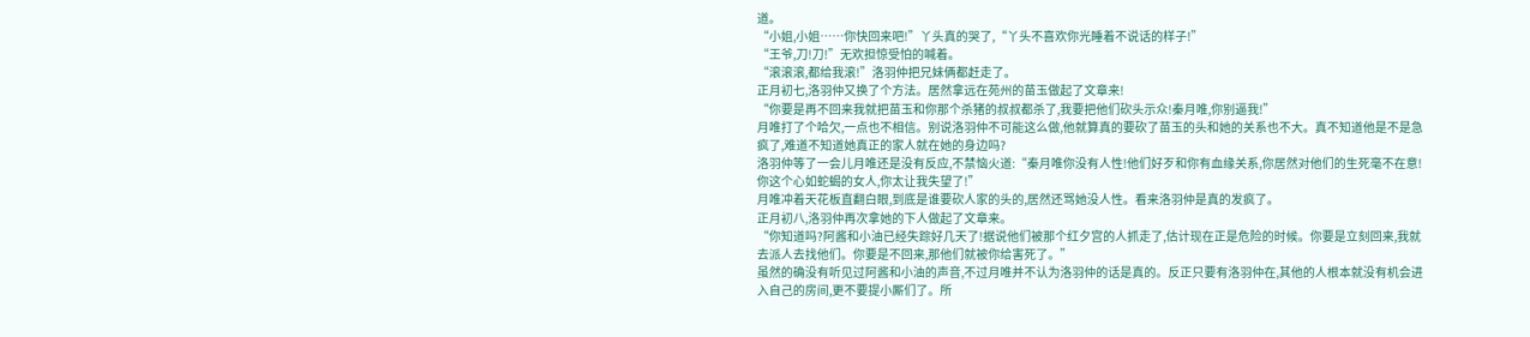道。
“小姐,小姐……你快回来吧!”丫头真的哭了,“丫头不喜欢你光睡着不说话的样子!”
“王爷,刀!刀!”无欢担惊受怕的喊着。
“滚滚滚,都给我滚!”洛羽仲把兄妹俩都赶走了。
正月初七,洛羽仲又换了个方法。居然拿远在苑州的苗玉做起了文章来!
“你要是再不回来我就把苗玉和你那个杀猪的叔叔都杀了,我要把他们砍头示众!秦月唯,你别逼我!”
月唯打了个哈欠,一点也不相信。别说洛羽仲不可能这么做,他就算真的要砍了苗玉的头和她的关系也不大。真不知道他是不是急疯了,难道不知道她真正的家人就在她的身边吗?
洛羽仲等了一会儿月唯还是没有反应,不禁恼火道:“秦月唯你没有人性!他们好歹和你有血缘关系,你居然对他们的生死毫不在意!你这个心如蛇蝎的女人,你太让我失望了!”
月唯冲着天花板直翻白眼,到底是谁要砍人家的头的,居然还骂她没人性。看来洛羽仲是真的发疯了。
正月初八,洛羽仲再次拿她的下人做起了文章来。
“你知道吗?阿酱和小油已经失踪好几天了!据说他们被那个红夕宫的人抓走了,估计现在正是危险的时候。你要是立刻回来,我就去派人去找他们。你要是不回来,那他们就被你给害死了。”
虽然的确没有听见过阿酱和小油的声音,不过月唯并不认为洛羽仲的话是真的。反正只要有洛羽仲在,其他的人根本就没有机会进入自己的房间,更不要提小厮们了。所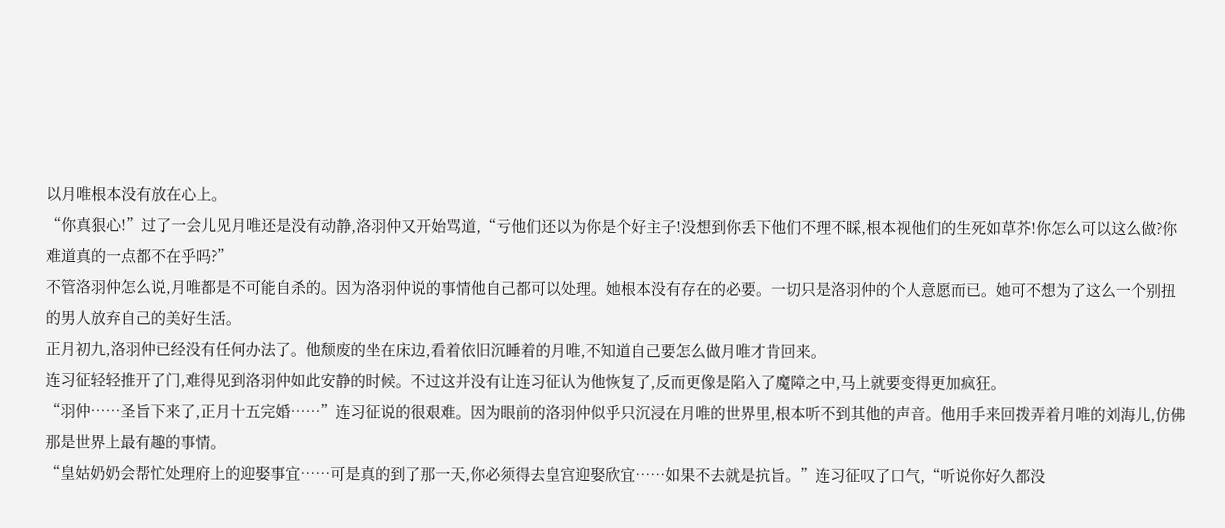以月唯根本没有放在心上。
“你真狠心!”过了一会儿见月唯还是没有动静,洛羽仲又开始骂道,“亏他们还以为你是个好主子!没想到你丢下他们不理不睬,根本视他们的生死如草芥!你怎么可以这么做?你难道真的一点都不在乎吗?”
不管洛羽仲怎么说,月唯都是不可能自杀的。因为洛羽仲说的事情他自己都可以处理。她根本没有存在的必要。一切只是洛羽仲的个人意愿而已。她可不想为了这么一个别扭的男人放弃自己的美好生活。
正月初九,洛羽仲已经没有任何办法了。他颓废的坐在床边,看着依旧沉睡着的月唯,不知道自己要怎么做月唯才肯回来。
连习征轻轻推开了门,难得见到洛羽仲如此安静的时候。不过这并没有让连习征认为他恢复了,反而更像是陷入了魔障之中,马上就要变得更加疯狂。
“羽仲……圣旨下来了,正月十五完婚……”连习征说的很艰难。因为眼前的洛羽仲似乎只沉浸在月唯的世界里,根本听不到其他的声音。他用手来回拨弄着月唯的刘海儿,仿佛那是世界上最有趣的事情。
“皇姑奶奶会帮忙处理府上的迎娶事宜……可是真的到了那一天,你必须得去皇宫迎娶欣宜……如果不去就是抗旨。”连习征叹了口气,“听说你好久都没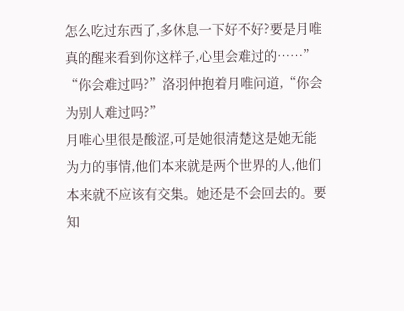怎么吃过东西了,多休息一下好不好?要是月唯真的醒来看到你这样子,心里会难过的……”
“你会难过吗?”洛羽仲抱着月唯问道,“你会为别人难过吗?”
月唯心里很是酸涩,可是她很清楚这是她无能为力的事情,他们本来就是两个世界的人,他们本来就不应该有交集。她还是不会回去的。要知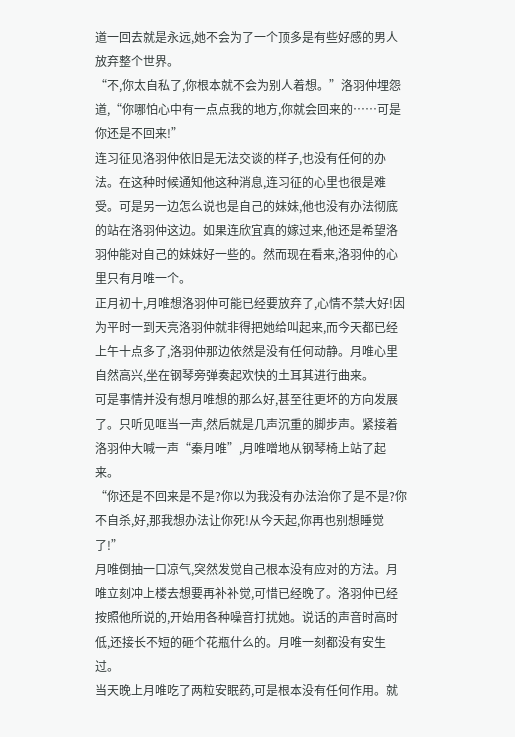道一回去就是永远,她不会为了一个顶多是有些好感的男人放弃整个世界。
“不,你太自私了,你根本就不会为别人着想。”洛羽仲埋怨道,“你哪怕心中有一点点我的地方,你就会回来的……可是你还是不回来!”
连习征见洛羽仲依旧是无法交谈的样子,也没有任何的办法。在这种时候通知他这种消息,连习征的心里也很是难受。可是另一边怎么说也是自己的妹妹,他也没有办法彻底的站在洛羽仲这边。如果连欣宜真的嫁过来,他还是希望洛羽仲能对自己的妹妹好一些的。然而现在看来,洛羽仲的心里只有月唯一个。
正月初十,月唯想洛羽仲可能已经要放弃了,心情不禁大好!因为平时一到天亮洛羽仲就非得把她给叫起来,而今天都已经上午十点多了,洛羽仲那边依然是没有任何动静。月唯心里自然高兴,坐在钢琴旁弹奏起欢快的土耳其进行曲来。
可是事情并没有想月唯想的那么好,甚至往更坏的方向发展了。只听见哐当一声,然后就是几声沉重的脚步声。紧接着洛羽仲大喊一声“秦月唯”,月唯噌地从钢琴椅上站了起来。
“你还是不回来是不是?你以为我没有办法治你了是不是?你不自杀,好,那我想办法让你死!从今天起,你再也别想睡觉了!”
月唯倒抽一口凉气,突然发觉自己根本没有应对的方法。月唯立刻冲上楼去想要再补补觉,可惜已经晚了。洛羽仲已经按照他所说的,开始用各种噪音打扰她。说话的声音时高时低,还接长不短的砸个花瓶什么的。月唯一刻都没有安生过。
当天晚上月唯吃了两粒安眠药,可是根本没有任何作用。就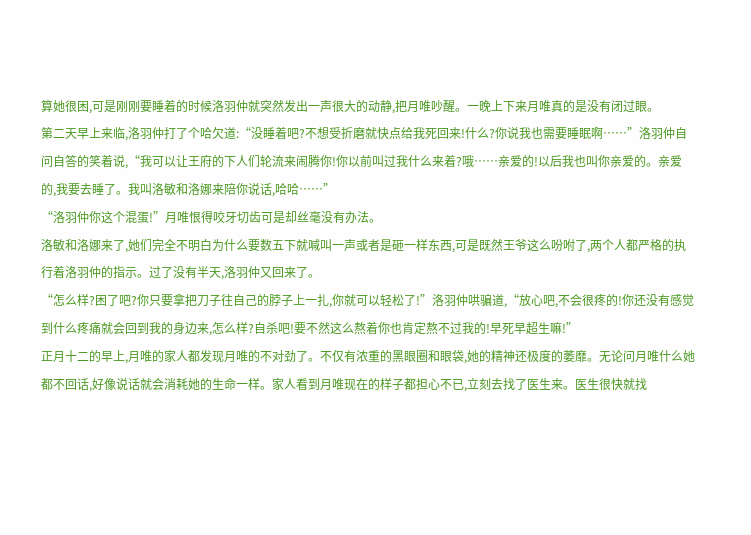算她很困,可是刚刚要睡着的时候洛羽仲就突然发出一声很大的动静,把月唯吵醒。一晚上下来月唯真的是没有闭过眼。
第二天早上来临,洛羽仲打了个哈欠道:“没睡着吧?不想受折磨就快点给我死回来!什么?你说我也需要睡眠啊……”洛羽仲自问自答的笑着说,“我可以让王府的下人们轮流来闹腾你!你以前叫过我什么来着?哦……亲爱的!以后我也叫你亲爱的。亲爱的,我要去睡了。我叫洛敏和洛娜来陪你说话,哈哈……”
“洛羽仲你这个混蛋!”月唯恨得咬牙切齿可是却丝毫没有办法。
洛敏和洛娜来了,她们完全不明白为什么要数五下就喊叫一声或者是砸一样东西,可是既然王爷这么吩咐了,两个人都严格的执行着洛羽仲的指示。过了没有半天,洛羽仲又回来了。
“怎么样?困了吧?你只要拿把刀子往自己的脖子上一扎,你就可以轻松了!”洛羽仲哄骗道,“放心吧,不会很疼的!你还没有感觉到什么疼痛就会回到我的身边来,怎么样?自杀吧!要不然这么熬着你也肯定熬不过我的!早死早超生嘛!”
正月十二的早上,月唯的家人都发现月唯的不对劲了。不仅有浓重的黑眼圈和眼袋,她的精神还极度的萎靡。无论问月唯什么她都不回话,好像说话就会消耗她的生命一样。家人看到月唯现在的样子都担心不已,立刻去找了医生来。医生很快就找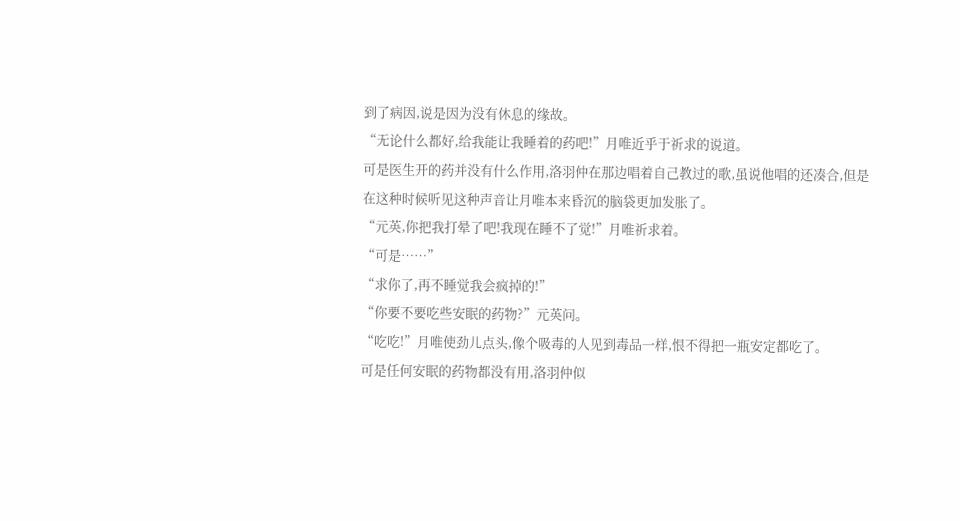到了病因,说是因为没有休息的缘故。
“无论什么都好,给我能让我睡着的药吧!”月唯近乎于祈求的说道。
可是医生开的药并没有什么作用,洛羽仲在那边唱着自己教过的歌,虽说他唱的还凑合,但是在这种时候听见这种声音让月唯本来昏沉的脑袋更加发胀了。
“元英,你把我打晕了吧!我现在睡不了觉!”月唯祈求着。
“可是……”
“求你了,再不睡觉我会疯掉的!”
“你要不要吃些安眠的药物?”元英问。
“吃吃!”月唯使劲儿点头,像个吸毒的人见到毒品一样,恨不得把一瓶安定都吃了。
可是任何安眠的药物都没有用,洛羽仲似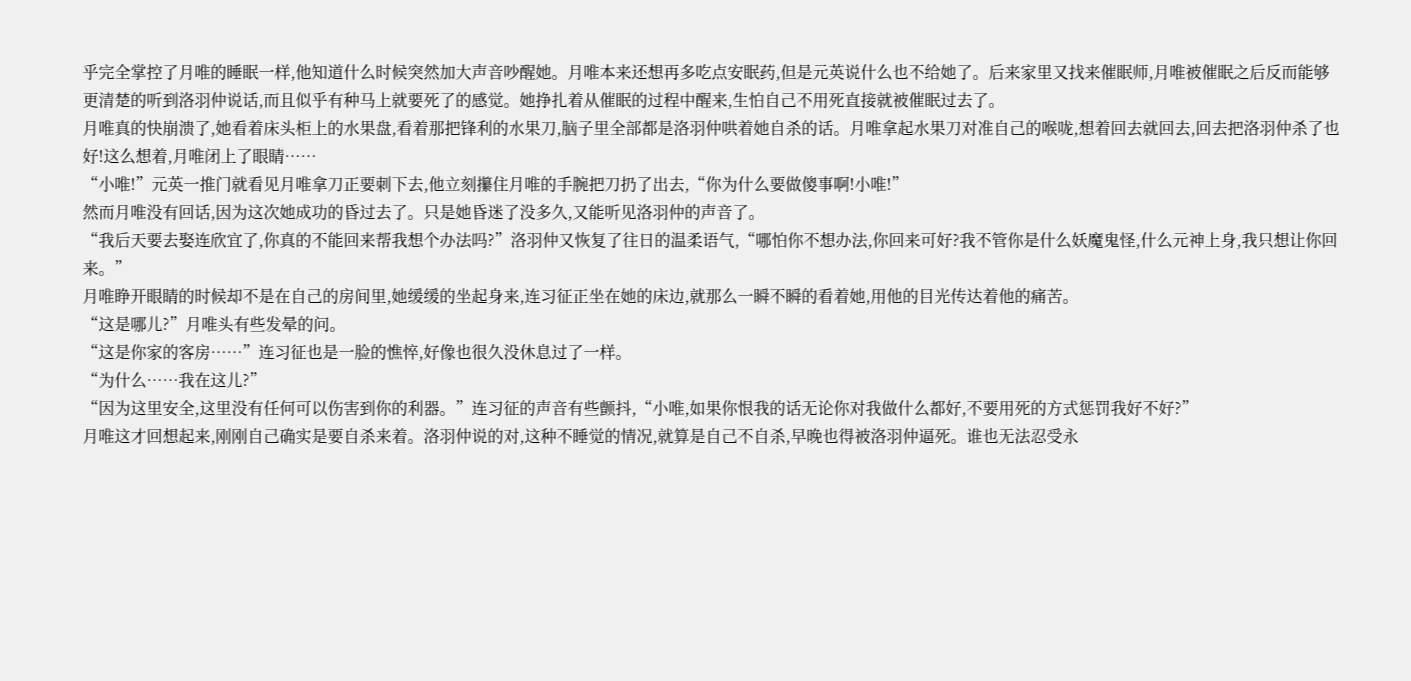乎完全掌控了月唯的睡眠一样,他知道什么时候突然加大声音吵醒她。月唯本来还想再多吃点安眠药,但是元英说什么也不给她了。后来家里又找来催眠师,月唯被催眠之后反而能够更清楚的听到洛羽仲说话,而且似乎有种马上就要死了的感觉。她挣扎着从催眠的过程中醒来,生怕自己不用死直接就被催眠过去了。
月唯真的快崩溃了,她看着床头柜上的水果盘,看着那把锋利的水果刀,脑子里全部都是洛羽仲哄着她自杀的话。月唯拿起水果刀对准自己的喉咙,想着回去就回去,回去把洛羽仲杀了也好!这么想着,月唯闭上了眼睛……
“小唯!”元英一推门就看见月唯拿刀正要刺下去,他立刻攥住月唯的手腕把刀扔了出去,“你为什么要做傻事啊!小唯!”
然而月唯没有回话,因为这次她成功的昏过去了。只是她昏迷了没多久,又能听见洛羽仲的声音了。
“我后天要去娶连欣宜了,你真的不能回来帮我想个办法吗?”洛羽仲又恢复了往日的温柔语气,“哪怕你不想办法,你回来可好?我不管你是什么妖魔鬼怪,什么元神上身,我只想让你回来。”
月唯睁开眼睛的时候却不是在自己的房间里,她缓缓的坐起身来,连习征正坐在她的床边,就那么一瞬不瞬的看着她,用他的目光传达着他的痛苦。
“这是哪儿?”月唯头有些发晕的问。
“这是你家的客房……”连习征也是一脸的憔悴,好像也很久没休息过了一样。
“为什么……我在这儿?”
“因为这里安全,这里没有任何可以伤害到你的利器。”连习征的声音有些颤抖,“小唯,如果你恨我的话无论你对我做什么都好,不要用死的方式惩罚我好不好?”
月唯这才回想起来,刚刚自己确实是要自杀来着。洛羽仲说的对,这种不睡觉的情况,就算是自己不自杀,早晚也得被洛羽仲逼死。谁也无法忍受永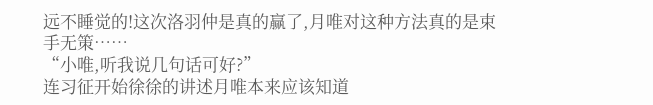远不睡觉的!这次洛羽仲是真的赢了,月唯对这种方法真的是束手无策……
“小唯,听我说几句话可好?”
连习征开始徐徐的讲述月唯本来应该知道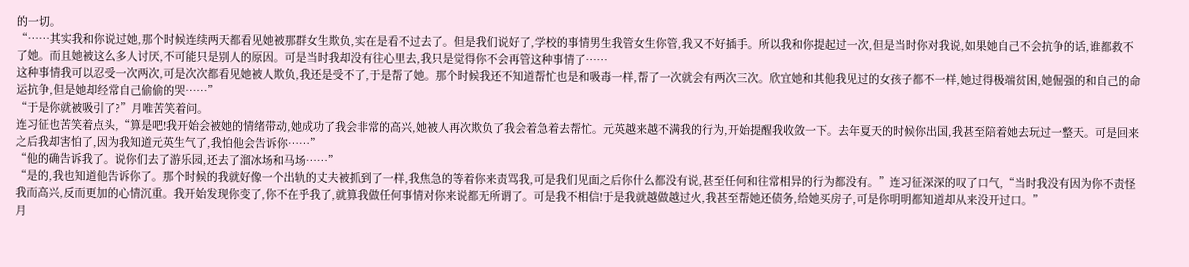的一切。
“……其实我和你说过她,那个时候连续两天都看见她被那群女生欺负,实在是看不过去了。但是我们说好了,学校的事情男生我管女生你管,我又不好插手。所以我和你提起过一次,但是当时你对我说,如果她自己不会抗争的话,谁都救不了她。而且她被这么多人讨厌,不可能只是别人的原因。可是当时我却没有往心里去,我只是觉得你不会再管这种事情了……
这种事情我可以忍受一次两次,可是次次都看见她被人欺负,我还是受不了,于是帮了她。那个时候我还不知道帮忙也是和吸毒一样,帮了一次就会有两次三次。欣宜她和其他我见过的女孩子都不一样,她过得极端贫困,她倔强的和自己的命运抗争,但是她却经常自己偷偷的哭……”
“于是你就被吸引了?”月唯苦笑着问。
连习征也苦笑着点头,“算是吧!我开始会被她的情绪带动,她成功了我会非常的高兴,她被人再次欺负了我会着急着去帮忙。元英越来越不满我的行为,开始提醒我收敛一下。去年夏天的时候你出国,我甚至陪着她去玩过一整天。可是回来之后我却害怕了,因为我知道元英生气了,我怕他会告诉你……”
“他的确告诉我了。说你们去了游乐园,还去了溜冰场和马场……”
“是的,我也知道他告诉你了。那个时候的我就好像一个出轨的丈夫被抓到了一样,我焦急的等着你来责骂我,可是我们见面之后你什么都没有说,甚至任何和往常相异的行为都没有。”连习征深深的叹了口气,“当时我没有因为你不责怪我而高兴,反而更加的心情沉重。我开始发现你变了,你不在乎我了,就算我做任何事情对你来说都无所谓了。可是我不相信!于是我就越做越过火,我甚至帮她还债务,给她买房子,可是你明明都知道却从来没开过口。”
月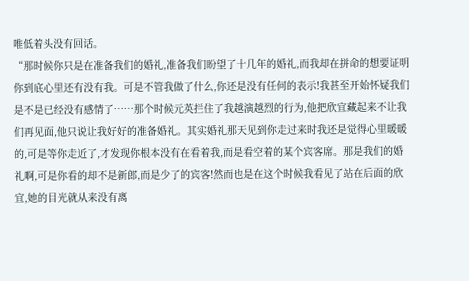唯低着头没有回话。
“那时候你只是在准备我们的婚礼,准备我们盼望了十几年的婚礼,而我却在拼命的想要证明你到底心里还有没有我。可是不管我做了什么,你还是没有任何的表示!我甚至开始怀疑我们是不是已经没有感情了……那个时候元英拦住了我越演越烈的行为,他把欣宜藏起来不让我们再见面,他只说让我好好的准备婚礼。其实婚礼那天见到你走过来时我还是觉得心里暖暖的,可是等你走近了,才发现你根本没有在看着我,而是看空着的某个宾客席。那是我们的婚礼啊,可是你看的却不是新郎,而是少了的宾客!然而也是在这个时候我看见了站在后面的欣宜,她的目光就从来没有离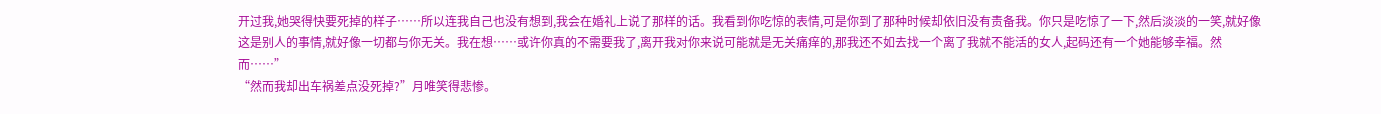开过我,她哭得快要死掉的样子……所以连我自己也没有想到,我会在婚礼上说了那样的话。我看到你吃惊的表情,可是你到了那种时候却依旧没有责备我。你只是吃惊了一下,然后淡淡的一笑,就好像这是别人的事情,就好像一切都与你无关。我在想……或许你真的不需要我了,离开我对你来说可能就是无关痛痒的,那我还不如去找一个离了我就不能活的女人,起码还有一个她能够幸福。然而……”
“然而我却出车祸差点没死掉?”月唯笑得悲惨。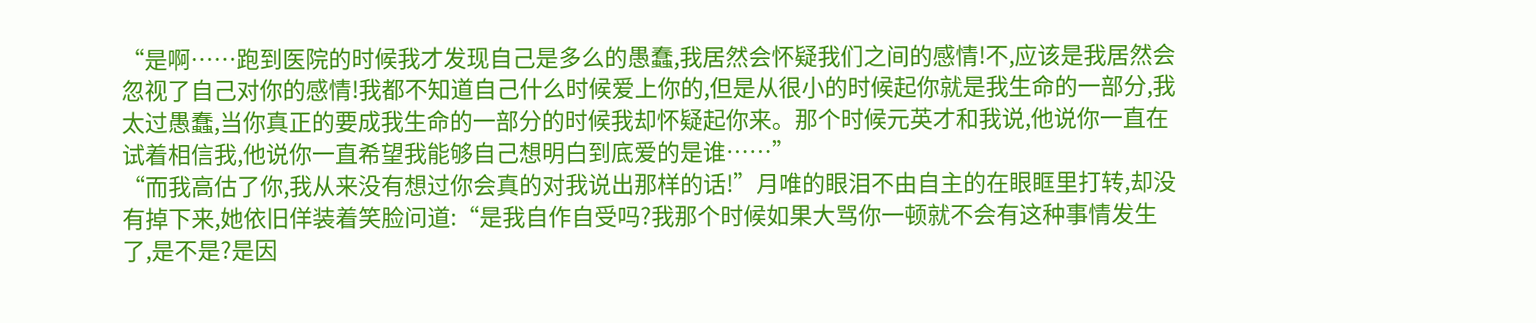“是啊……跑到医院的时候我才发现自己是多么的愚蠢,我居然会怀疑我们之间的感情!不,应该是我居然会忽视了自己对你的感情!我都不知道自己什么时候爱上你的,但是从很小的时候起你就是我生命的一部分,我太过愚蠢,当你真正的要成我生命的一部分的时候我却怀疑起你来。那个时候元英才和我说,他说你一直在试着相信我,他说你一直希望我能够自己想明白到底爱的是谁……”
“而我高估了你,我从来没有想过你会真的对我说出那样的话!”月唯的眼泪不由自主的在眼眶里打转,却没有掉下来,她依旧佯装着笑脸问道:“是我自作自受吗?我那个时候如果大骂你一顿就不会有这种事情发生了,是不是?是因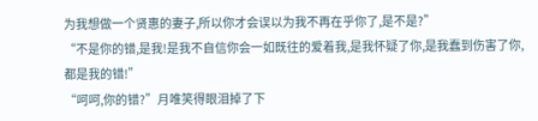为我想做一个贤惠的妻子,所以你才会误以为我不再在乎你了,是不是?”
“不是你的错,是我!是我不自信你会一如既往的爱着我,是我怀疑了你,是我蠢到伤害了你,都是我的错!”
“呵呵,你的错?”月唯笑得眼泪掉了下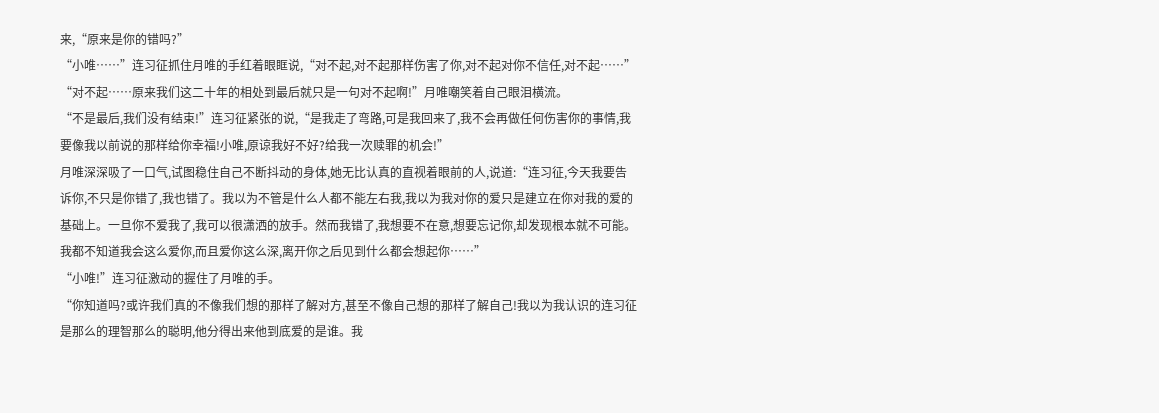来,“原来是你的错吗?”
“小唯……”连习征抓住月唯的手红着眼眶说,“对不起,对不起那样伤害了你,对不起对你不信任,对不起……”
“对不起……原来我们这二十年的相处到最后就只是一句对不起啊!”月唯嘲笑着自己眼泪横流。
“不是最后,我们没有结束!”连习征紧张的说,“是我走了弯路,可是我回来了,我不会再做任何伤害你的事情,我要像我以前说的那样给你幸福!小唯,原谅我好不好?给我一次赎罪的机会!”
月唯深深吸了一口气,试图稳住自己不断抖动的身体,她无比认真的直视着眼前的人,说道:“连习征,今天我要告诉你,不只是你错了,我也错了。我以为不管是什么人都不能左右我,我以为我对你的爱只是建立在你对我的爱的基础上。一旦你不爱我了,我可以很潇洒的放手。然而我错了,我想要不在意,想要忘记你,却发现根本就不可能。我都不知道我会这么爱你,而且爱你这么深,离开你之后见到什么都会想起你……”
“小唯!”连习征激动的握住了月唯的手。
“你知道吗?或许我们真的不像我们想的那样了解对方,甚至不像自己想的那样了解自己!我以为我认识的连习征是那么的理智那么的聪明,他分得出来他到底爱的是谁。我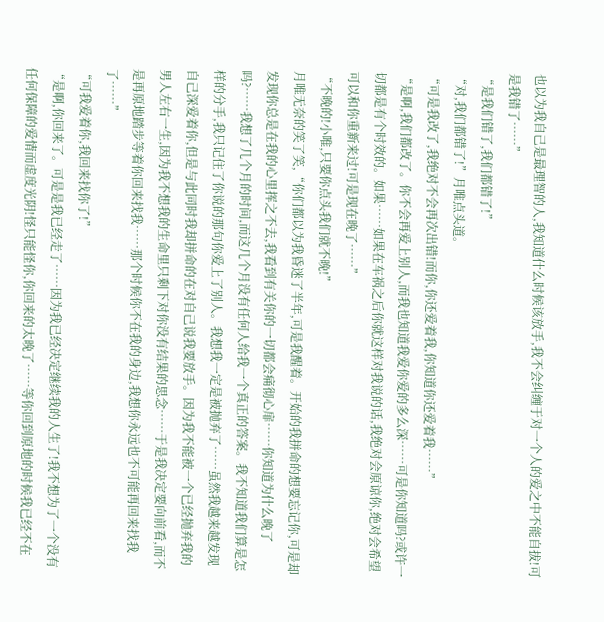也以为我自己是最理智的人,我知道什么时候该放手,我不会纠缠于对一个人的爱之中不能自拔!可是我错了……”
“是我们错了,我们都错了!”
“对,我们都错了!”月唯点头道。
“可是我改了,我绝对不会再次出错!而你,你还爱着我,你知道你还爱着我……”
“是啊,我们都改了。你不会再爱上别人,而我也知道我爱你爱的多么深……可是你知道吗?或许一切都是有个时效的。如果……如果在车祸之后你就这样对我说的话,我绝对会原谅你,绝对会希望可以和你重新来过!可是现在晚了……”
“不晚的!小唯,只要你点头我们就不晚!”
月唯无奈的笑了笑,“你们都以为我昏迷了半年,可是我醒着。开始的我拼命的想要忘记你,可是却发现你总是在我的心里挥之不去,我看到有关你的一切都会痛彻心扉……你知道为什么晚了吗?……我想了几个月的时间,而这几个月没有任何人给我一个真正的答案。我不知道我们算是怎样的分手,我只记住了你说的那句你爱上了别人。我想我一定是被抛弃了……虽然我越来越发现自己深爱着你,但是与此同时我却拼命的在对自己说我要放手。因为我不能被一个已经抛弃我的男人左右一生,因为我不想我的生命里只剩下对你没有结果的思念……于是我决定要向前看,而不是再原地踏步等着你回来找我……那个时候你不在我的身边,我想你永远也不可能再回来找我了……”
“可我爱着你,我回来找你了!”
“是啊,你回来了。可是是我已经走了……因为我已经决定继续我的人生了!我不想为了一个没有任何保障的爱情而虚度光阴!怪只能怪你,你回来的太晚了……等你回到原地的时候我已经不在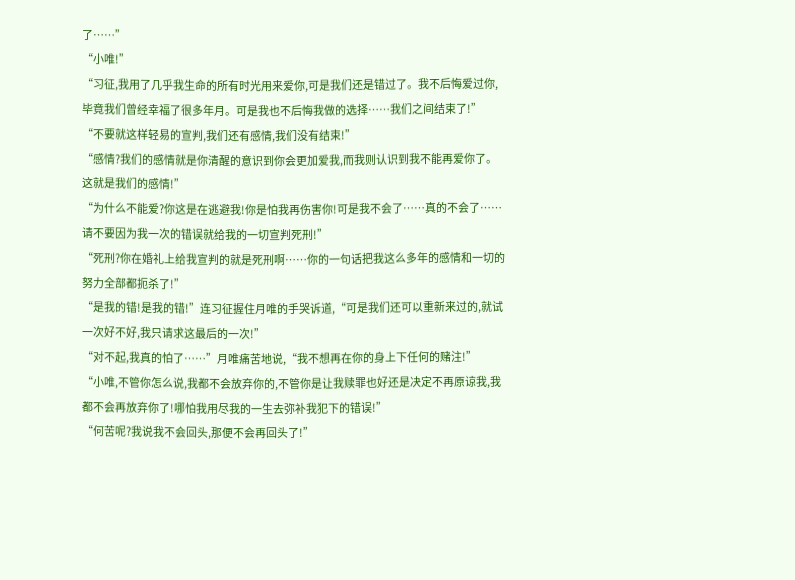了……”
“小唯!”
“习征,我用了几乎我生命的所有时光用来爱你,可是我们还是错过了。我不后悔爱过你,毕竟我们曾经幸福了很多年月。可是我也不后悔我做的选择……我们之间结束了!”
“不要就这样轻易的宣判,我们还有感情,我们没有结束!”
“感情?我们的感情就是你清醒的意识到你会更加爱我,而我则认识到我不能再爱你了。这就是我们的感情!”
“为什么不能爱?你这是在逃避我!你是怕我再伤害你!可是我不会了……真的不会了……请不要因为我一次的错误就给我的一切宣判死刑!”
“死刑?你在婚礼上给我宣判的就是死刑啊……你的一句话把我这么多年的感情和一切的努力全部都扼杀了!”
“是我的错!是我的错!”连习征握住月唯的手哭诉道,“可是我们还可以重新来过的,就试一次好不好,我只请求这最后的一次!”
“对不起,我真的怕了……”月唯痛苦地说,“我不想再在你的身上下任何的赌注!”
“小唯,不管你怎么说,我都不会放弃你的,不管你是让我赎罪也好还是决定不再原谅我,我都不会再放弃你了!哪怕我用尽我的一生去弥补我犯下的错误!”
“何苦呢?我说我不会回头,那便不会再回头了!”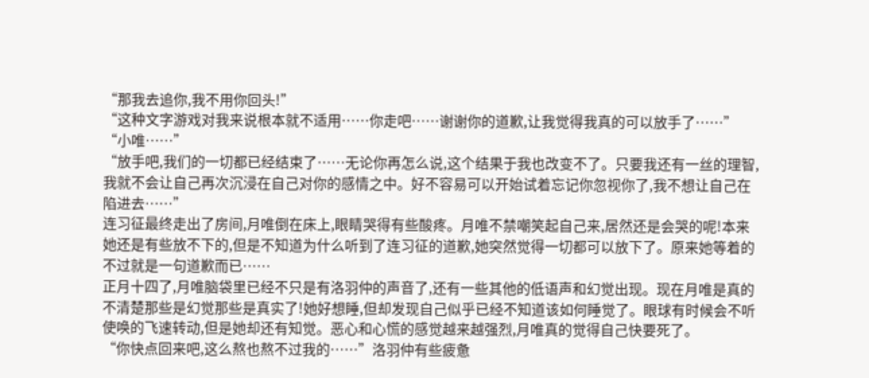“那我去追你,我不用你回头!”
“这种文字游戏对我来说根本就不适用……你走吧……谢谢你的道歉,让我觉得我真的可以放手了……”
“小唯……”
“放手吧,我们的一切都已经结束了……无论你再怎么说,这个结果于我也改变不了。只要我还有一丝的理智,我就不会让自己再次沉浸在自己对你的感情之中。好不容易可以开始试着忘记你忽视你了,我不想让自己在陷进去……”
连习征最终走出了房间,月唯倒在床上,眼睛哭得有些酸疼。月唯不禁嘲笑起自己来,居然还是会哭的呢!本来她还是有些放不下的,但是不知道为什么听到了连习征的道歉,她突然觉得一切都可以放下了。原来她等着的不过就是一句道歉而已……
正月十四了,月唯脑袋里已经不只是有洛羽仲的声音了,还有一些其他的低语声和幻觉出现。现在月唯是真的不清楚那些是幻觉那些是真实了!她好想睡,但却发现自己似乎已经不知道该如何睡觉了。眼球有时候会不听使唤的飞速转动,但是她却还有知觉。恶心和心慌的感觉越来越强烈,月唯真的觉得自己快要死了。
“你快点回来吧,这么熬也熬不过我的……”洛羽仲有些疲惫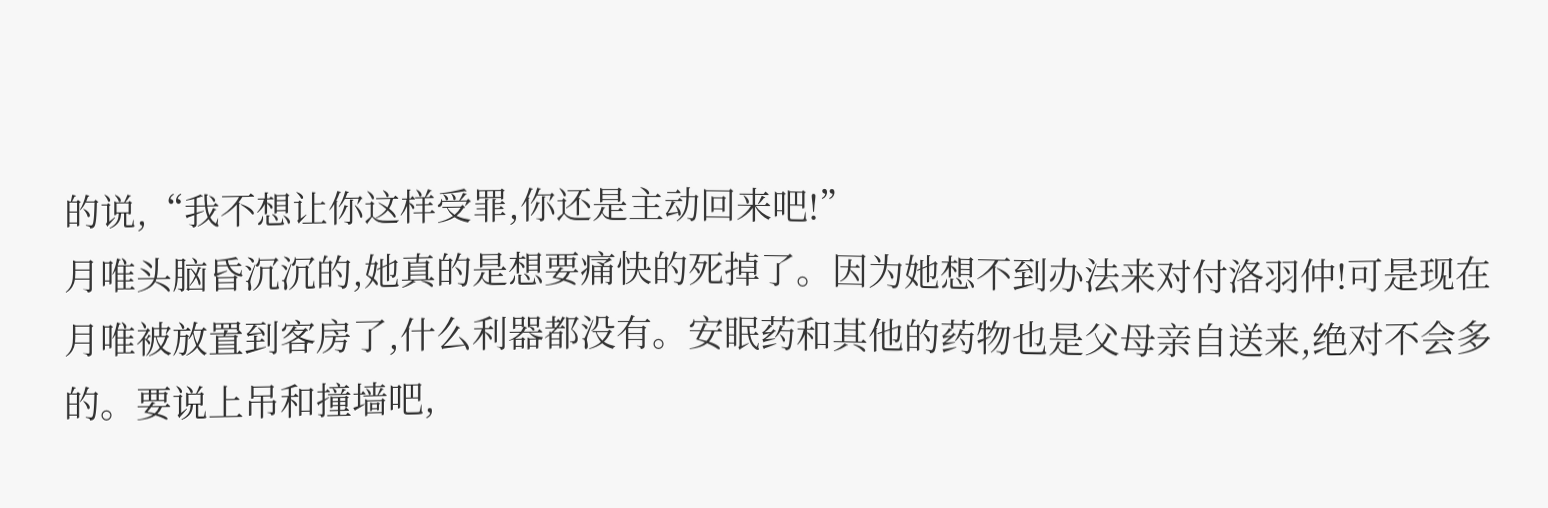的说,“我不想让你这样受罪,你还是主动回来吧!”
月唯头脑昏沉沉的,她真的是想要痛快的死掉了。因为她想不到办法来对付洛羽仲!可是现在月唯被放置到客房了,什么利器都没有。安眠药和其他的药物也是父母亲自送来,绝对不会多的。要说上吊和撞墙吧,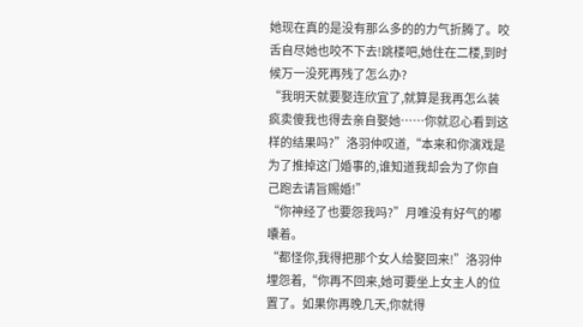她现在真的是没有那么多的的力气折腾了。咬舌自尽她也咬不下去!跳楼吧,她住在二楼,到时候万一没死再残了怎么办?
“我明天就要娶连欣宜了,就算是我再怎么装疯卖傻我也得去亲自娶她……你就忍心看到这样的结果吗?”洛羽仲叹道,“本来和你演戏是为了推掉这门婚事的,谁知道我却会为了你自己跑去请旨赐婚!”
“你神经了也要怨我吗?”月唯没有好气的嘟囔着。
“都怪你,我得把那个女人给娶回来!”洛羽仲埋怨着,“你再不回来,她可要坐上女主人的位置了。如果你再晚几天,你就得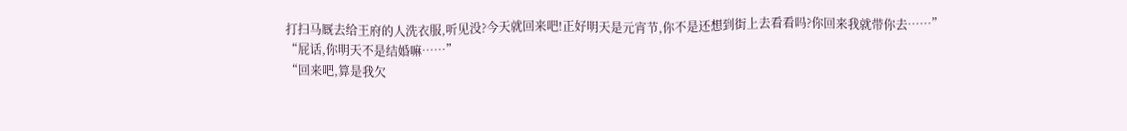打扫马厩去给王府的人洗衣服,听见没?今天就回来吧!正好明天是元宵节,你不是还想到街上去看看吗?你回来我就带你去……”
“屁话,你明天不是结婚嘛……”
“回来吧,算是我欠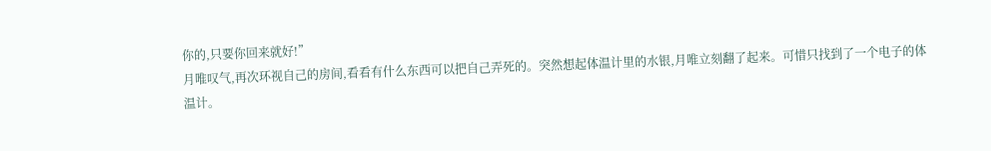你的,只要你回来就好!”
月唯叹气,再次环视自己的房间,看看有什么东西可以把自己弄死的。突然想起体温计里的水银,月唯立刻翻了起来。可惜只找到了一个电子的体温计。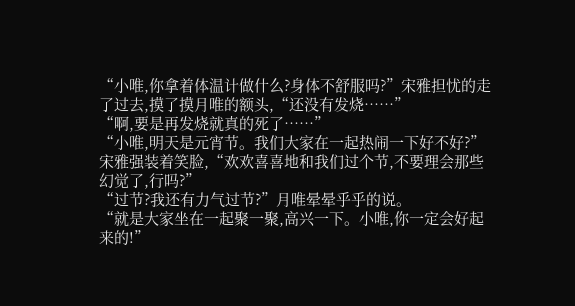“小唯,你拿着体温计做什么?身体不舒服吗?”宋雅担忧的走了过去,摸了摸月唯的额头,“还没有发烧……”
“啊,要是再发烧就真的死了……”
“小唯,明天是元宵节。我们大家在一起热闹一下好不好?”宋雅强装着笑脸,“欢欢喜喜地和我们过个节,不要理会那些幻觉了,行吗?”
“过节?我还有力气过节?”月唯晕晕乎乎的说。
“就是大家坐在一起聚一聚,高兴一下。小唯,你一定会好起来的!”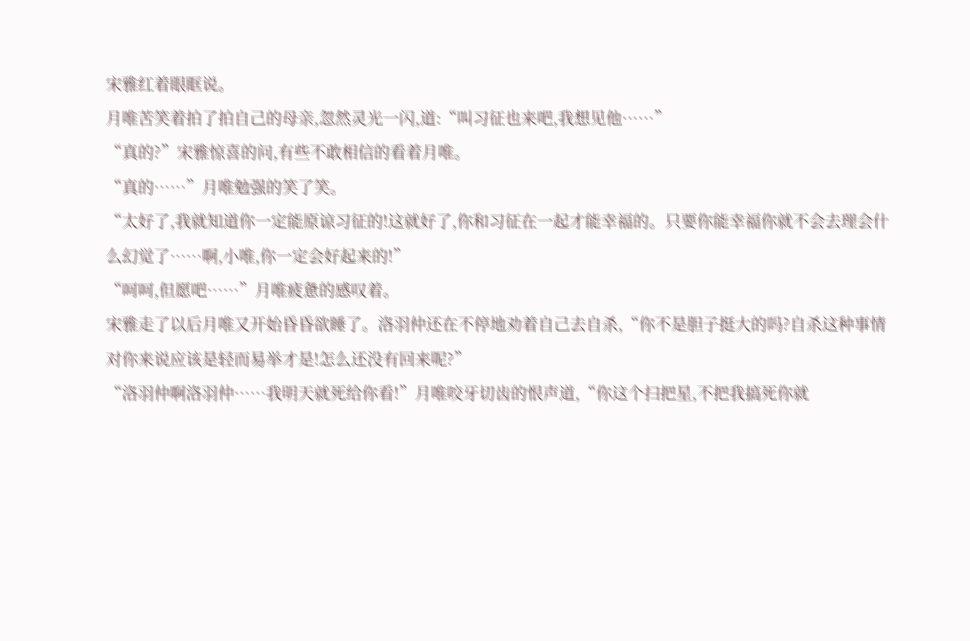宋雅红着眼眶说。
月唯苦笑着拍了拍自己的母亲,忽然灵光一闪,道:“叫习征也来吧,我想见他……”
“真的?”宋雅惊喜的问,有些不敢相信的看着月唯。
“真的……”月唯勉强的笑了笑。
“太好了,我就知道你一定能原谅习征的!这就好了,你和习征在一起才能幸福的。只要你能幸福你就不会去理会什么幻觉了……啊,小唯,你一定会好起来的!”
“呵呵,但愿吧……”月唯疲惫的感叹着。
宋雅走了以后月唯又开始昏昏欲睡了。洛羽仲还在不停地劝着自己去自杀,“你不是胆子挺大的吗?自杀这种事情对你来说应该是轻而易举才是!怎么还没有回来呢?”
“洛羽仲啊洛羽仲……我明天就死给你看!”月唯咬牙切齿的恨声道,“你这个扫把星,不把我搞死你就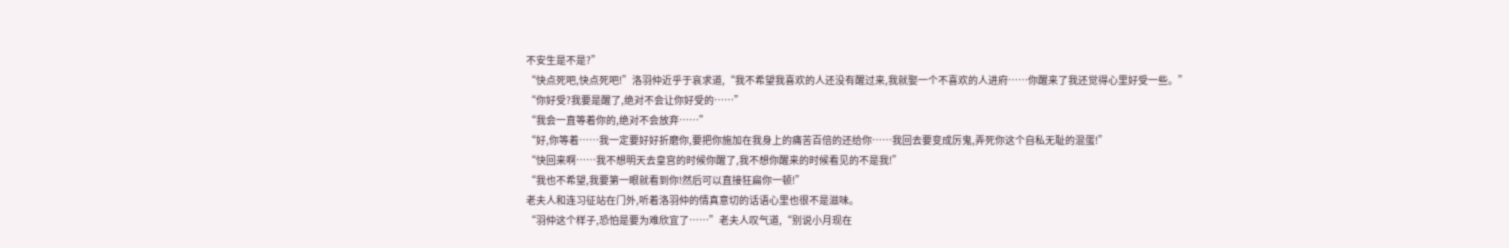不安生是不是?”
“快点死吧,快点死吧!”洛羽仲近乎于哀求道,“我不希望我喜欢的人还没有醒过来,我就娶一个不喜欢的人进府……你醒来了我还觉得心里好受一些。”
“你好受?我要是醒了,绝对不会让你好受的……”
“我会一直等着你的,绝对不会放弃……”
“好,你等着……我一定要好好折磨你,要把你施加在我身上的痛苦百倍的还给你……我回去要变成厉鬼,弄死你这个自私无耻的混蛋!”
“快回来啊……我不想明天去皇宫的时候你醒了,我不想你醒来的时候看见的不是我!”
“我也不希望,我要第一眼就看到你!然后可以直接狂扁你一顿!”
老夫人和连习征站在门外,听着洛羽仲的情真意切的话语心里也很不是滋味。
“羽仲这个样子,恐怕是要为难欣宜了……”老夫人叹气道,“别说小月现在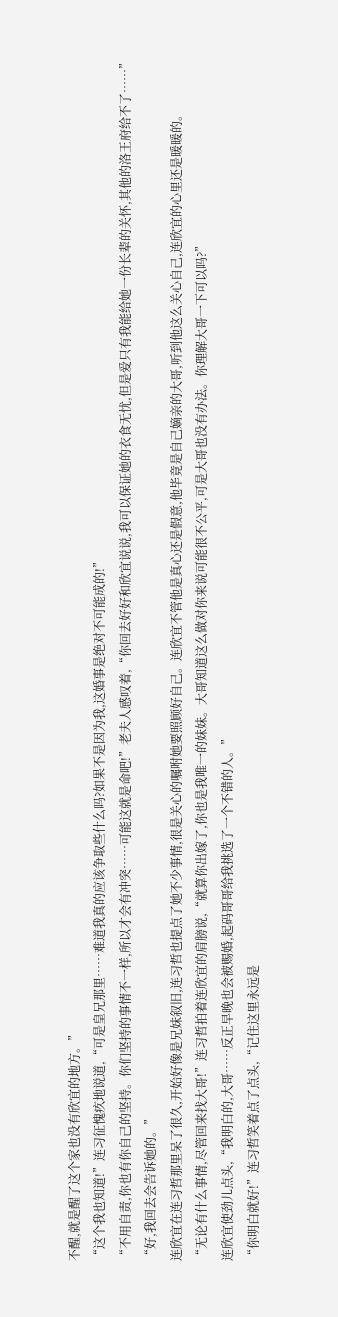不醒,就是醒了这个家也没有欣宜的地方。”
“这个我也知道!”连习征愧疚地说道,“可是皇兄那里……难道我真的应该争取些什么吗?如果不是因为我,这婚事是绝对不可能成的!”
“不用自责,你也有你自己的坚持。你们坚持的事情不一样,所以才会有冲突……可能这就是命吧!”老夫人感叹着,“你回去好好和欣宜说说,我可以保证她的衣食无忧,但是爱只有我能给她一份长辈的关怀,其他的洛王府给不了……”
“好,我回去会告诉她的。”
连欣宜在连习哲那里呆了很久,开始好像是兄妹叙旧,连习哲也提点了她不少事情,很是关心的嘱咐她要照顾好自己。连欣宜不管他是真心还是假意,他毕竟是自己嫡亲的大哥,听到他这么关心自己,连欣宜的心里还是暖暖的。
“无论有什么事情,尽管回来找大哥!”连习哲拍着连欣宜的肩膀说,“就算你出嫁了,你也是我唯一的妹妹。大哥知道这么做对你来说可能很不公平,可是大哥也没有办法。你理解大哥一下可以吗?”
连欣宜使劲儿点头,“我明白的,大哥……反正早晚也会被赐婚,起码哥哥给我挑选了一个不错的人。”
“你明白就好!”连习哲笑着点了点头,“记住这里永远是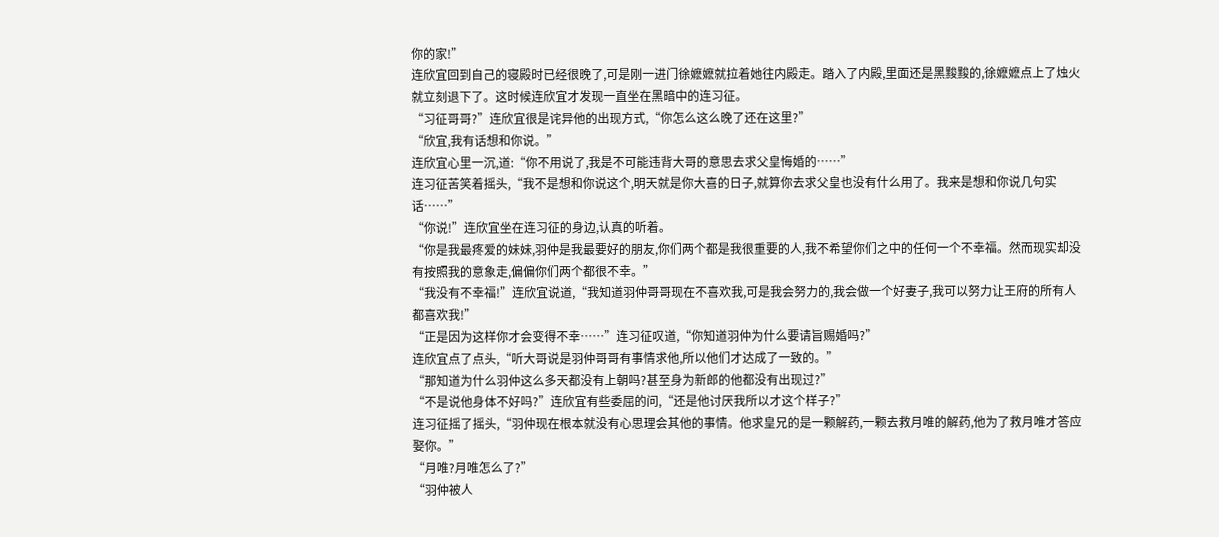你的家!”
连欣宜回到自己的寝殿时已经很晚了,可是刚一进门徐嬷嬷就拉着她往内殿走。踏入了内殿,里面还是黑黢黢的,徐嬷嬷点上了烛火就立刻退下了。这时候连欣宜才发现一直坐在黑暗中的连习征。
“习征哥哥?”连欣宜很是诧异他的出现方式,“你怎么这么晚了还在这里?”
“欣宜,我有话想和你说。”
连欣宜心里一沉,道:“你不用说了,我是不可能违背大哥的意思去求父皇悔婚的……”
连习征苦笑着摇头,“我不是想和你说这个,明天就是你大喜的日子,就算你去求父皇也没有什么用了。我来是想和你说几句实话……”
“你说!”连欣宜坐在连习征的身边,认真的听着。
“你是我最疼爱的妹妹,羽仲是我最要好的朋友,你们两个都是我很重要的人,我不希望你们之中的任何一个不幸福。然而现实却没有按照我的意象走,偏偏你们两个都很不幸。”
“我没有不幸福!”连欣宜说道,“我知道羽仲哥哥现在不喜欢我,可是我会努力的,我会做一个好妻子,我可以努力让王府的所有人都喜欢我!”
“正是因为这样你才会变得不幸……”连习征叹道,“你知道羽仲为什么要请旨赐婚吗?”
连欣宜点了点头,“听大哥说是羽仲哥哥有事情求他,所以他们才达成了一致的。”
“那知道为什么羽仲这么多天都没有上朝吗?甚至身为新郎的他都没有出现过?”
“不是说他身体不好吗?”连欣宜有些委屈的问,“还是他讨厌我所以才这个样子?”
连习征摇了摇头,“羽仲现在根本就没有心思理会其他的事情。他求皇兄的是一颗解药,一颗去救月唯的解药,他为了救月唯才答应娶你。”
“月唯?月唯怎么了?”
“羽仲被人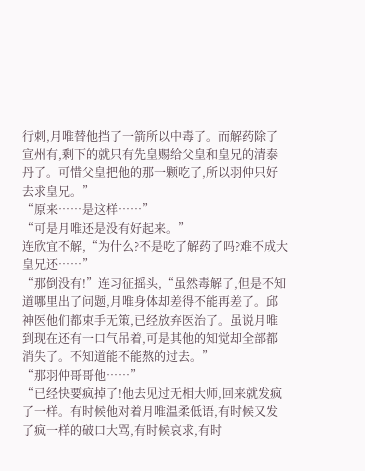行刺,月唯替他挡了一箭所以中毒了。而解药除了宣州有,剩下的就只有先皇赐给父皇和皇兄的清泰丹了。可惜父皇把他的那一颗吃了,所以羽仲只好去求皇兄。”
“原来……是这样……”
“可是月唯还是没有好起来。”
连欣宜不解,“为什么?不是吃了解药了吗?难不成大皇兄还……”
“那倒没有!”连习征摇头,“虽然毒解了,但是不知道哪里出了问题,月唯身体却差得不能再差了。邱神医他们都束手无策,已经放弃医治了。虽说月唯到现在还有一口气吊着,可是其他的知觉却全部都消失了。不知道能不能熬的过去。”
“那羽仲哥哥他……”
“已经快要疯掉了!他去见过无相大师,回来就发疯了一样。有时候他对着月唯温柔低语,有时候又发了疯一样的破口大骂,有时候哀求,有时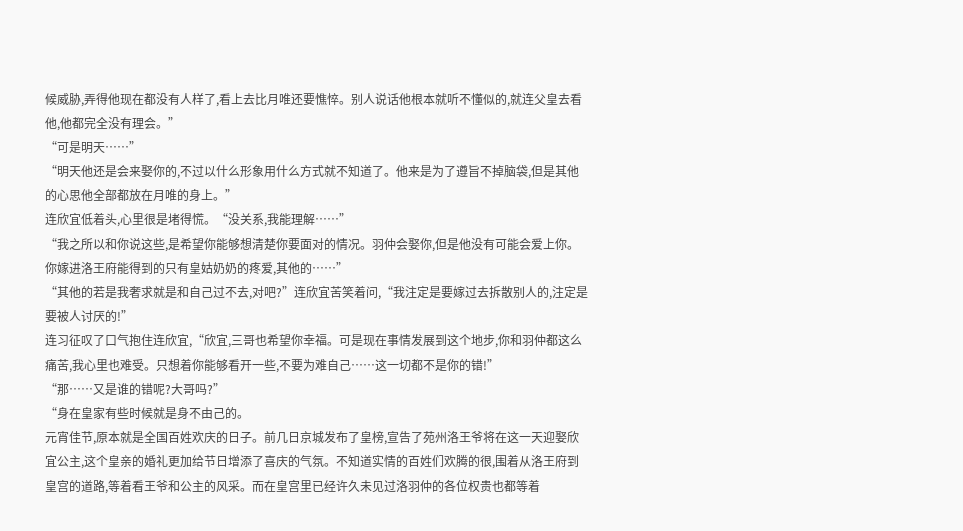候威胁,弄得他现在都没有人样了,看上去比月唯还要憔悴。别人说话他根本就听不懂似的,就连父皇去看他,他都完全没有理会。”
“可是明天……”
“明天他还是会来娶你的,不过以什么形象用什么方式就不知道了。他来是为了遵旨不掉脑袋,但是其他的心思他全部都放在月唯的身上。”
连欣宜低着头,心里很是堵得慌。“没关系,我能理解……”
“我之所以和你说这些,是希望你能够想清楚你要面对的情况。羽仲会娶你,但是他没有可能会爱上你。你嫁进洛王府能得到的只有皇姑奶奶的疼爱,其他的……”
“其他的若是我奢求就是和自己过不去,对吧?”连欣宜苦笑着问,“我注定是要嫁过去拆散别人的,注定是要被人讨厌的!”
连习征叹了口气抱住连欣宜,“欣宜,三哥也希望你幸福。可是现在事情发展到这个地步,你和羽仲都这么痛苦,我心里也难受。只想着你能够看开一些,不要为难自己……这一切都不是你的错!”
“那……又是谁的错呢?大哥吗?”
“身在皇家有些时候就是身不由己的。
元宵佳节,原本就是全国百姓欢庆的日子。前几日京城发布了皇榜,宣告了苑州洛王爷将在这一天迎娶欣宜公主,这个皇亲的婚礼更加给节日增添了喜庆的气氛。不知道实情的百姓们欢腾的很,围着从洛王府到皇宫的道路,等着看王爷和公主的风采。而在皇宫里已经许久未见过洛羽仲的各位权贵也都等着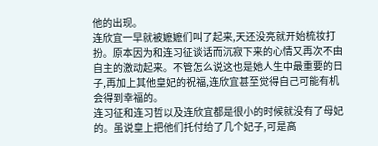他的出现。
连欣宜一早就被嬷嬷们叫了起来,天还没亮就开始梳妆打扮。原本因为和连习征谈话而沉寂下来的心情又再次不由自主的激动起来。不管怎么说这也是她人生中最重要的日子,再加上其他皇妃的祝福,连欣宜甚至觉得自己可能有机会得到幸福的。
连习征和连习哲以及连欣宜都是很小的时候就没有了母妃的。虽说皇上把他们托付给了几个妃子,可是高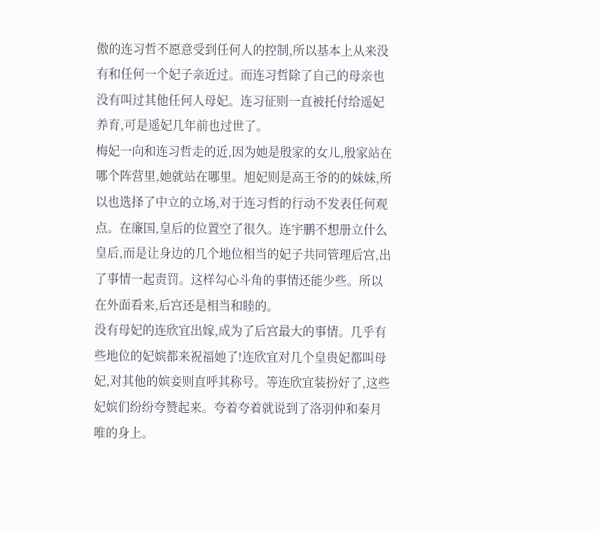傲的连习哲不愿意受到任何人的控制,所以基本上从来没有和任何一个妃子亲近过。而连习哲除了自己的母亲也没有叫过其他任何人母妃。连习征则一直被托付给遥妃养育,可是遥妃几年前也过世了。
梅妃一向和连习哲走的近,因为她是殷家的女儿,殷家站在哪个阵营里,她就站在哪里。旭妃则是高王爷的的妹妹,所以也选择了中立的立场,对于连习哲的行动不发表任何观点。在廉国,皇后的位置空了很久。连宇鹏不想册立什么皇后,而是让身边的几个地位相当的妃子共同管理后宫,出了事情一起责罚。这样勾心斗角的事情还能少些。所以在外面看来,后宫还是相当和睦的。
没有母妃的连欣宜出嫁,成为了后宫最大的事情。几乎有些地位的妃嫔都来祝福她了!连欣宜对几个皇贵妃都叫母妃,对其他的嫔妾则直呼其称号。等连欣宜装扮好了,这些妃嫔们纷纷夸赞起来。夸着夸着就说到了洛羽仲和秦月唯的身上。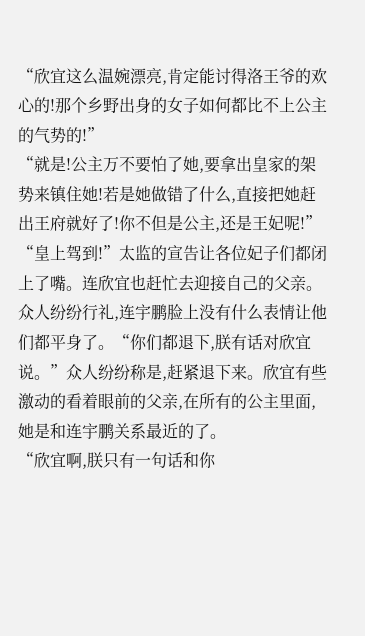“欣宜这么温婉漂亮,肯定能讨得洛王爷的欢心的!那个乡野出身的女子如何都比不上公主的气势的!”
“就是!公主万不要怕了她,要拿出皇家的架势来镇住她!若是她做错了什么,直接把她赶出王府就好了!你不但是公主,还是王妃呢!”
“皇上驾到!”太监的宣告让各位妃子们都闭上了嘴。连欣宜也赶忙去迎接自己的父亲。
众人纷纷行礼,连宇鹏脸上没有什么表情让他们都平身了。“你们都退下,朕有话对欣宜说。”众人纷纷称是,赶紧退下来。欣宜有些激动的看着眼前的父亲,在所有的公主里面,她是和连宇鹏关系最近的了。
“欣宜啊,朕只有一句话和你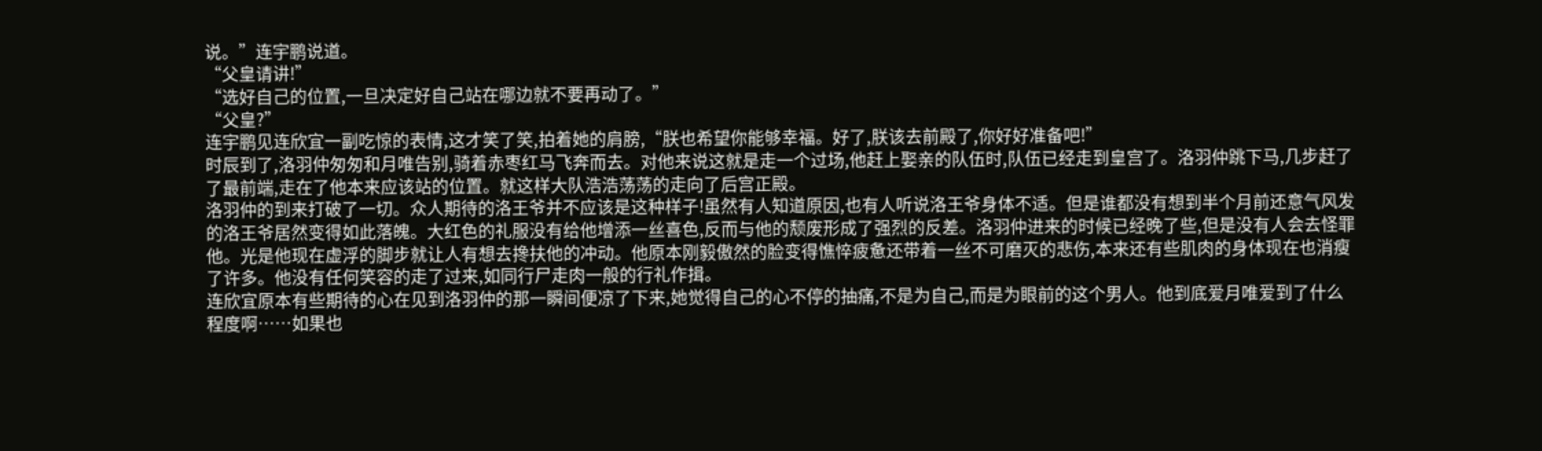说。”连宇鹏说道。
“父皇请讲!”
“选好自己的位置,一旦决定好自己站在哪边就不要再动了。”
“父皇?”
连宇鹏见连欣宜一副吃惊的表情,这才笑了笑,拍着她的肩膀,“朕也希望你能够幸福。好了,朕该去前殿了,你好好准备吧!”
时辰到了,洛羽仲匆匆和月唯告别,骑着赤枣红马飞奔而去。对他来说这就是走一个过场,他赶上娶亲的队伍时,队伍已经走到皇宫了。洛羽仲跳下马,几步赶了了最前端,走在了他本来应该站的位置。就这样大队浩浩荡荡的走向了后宫正殿。
洛羽仲的到来打破了一切。众人期待的洛王爷并不应该是这种样子!虽然有人知道原因,也有人听说洛王爷身体不适。但是谁都没有想到半个月前还意气风发的洛王爷居然变得如此落魄。大红色的礼服没有给他增添一丝喜色,反而与他的颓废形成了强烈的反差。洛羽仲进来的时候已经晚了些,但是没有人会去怪罪他。光是他现在虚浮的脚步就让人有想去搀扶他的冲动。他原本刚毅傲然的脸变得憔悴疲惫还带着一丝不可磨灭的悲伤,本来还有些肌肉的身体现在也消瘦了许多。他没有任何笑容的走了过来,如同行尸走肉一般的行礼作揖。
连欣宜原本有些期待的心在见到洛羽仲的那一瞬间便凉了下来,她觉得自己的心不停的抽痛,不是为自己,而是为眼前的这个男人。他到底爱月唯爱到了什么程度啊……如果也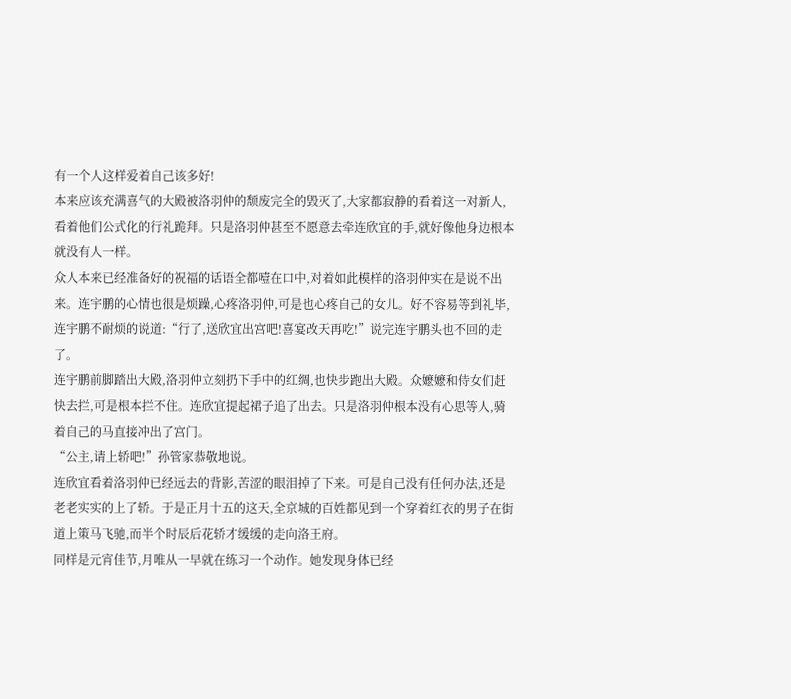有一个人这样爱着自己该多好!
本来应该充满喜气的大殿被洛羽仲的颓废完全的毁灭了,大家都寂静的看着这一对新人,看着他们公式化的行礼跪拜。只是洛羽仲甚至不愿意去牵连欣宜的手,就好像他身边根本就没有人一样。
众人本来已经准备好的祝福的话语全都噎在口中,对着如此模样的洛羽仲实在是说不出来。连宇鹏的心情也很是烦躁,心疼洛羽仲,可是也心疼自己的女儿。好不容易等到礼毕,连宇鹏不耐烦的说道:“行了,送欣宜出宫吧!喜宴改天再吃!”说完连宇鹏头也不回的走了。
连宇鹏前脚踏出大殿,洛羽仲立刻扔下手中的红绸,也快步跑出大殿。众嬷嬷和侍女们赶快去拦,可是根本拦不住。连欣宜提起裙子追了出去。只是洛羽仲根本没有心思等人,骑着自己的马直接冲出了宫门。
“公主,请上轿吧!”孙管家恭敬地说。
连欣宜看着洛羽仲已经远去的背影,苦涩的眼泪掉了下来。可是自己没有任何办法,还是老老实实的上了轿。于是正月十五的这天,全京城的百姓都见到一个穿着红衣的男子在街道上策马飞驰,而半个时辰后花轿才缓缓的走向洛王府。
同样是元宵佳节,月唯从一早就在练习一个动作。她发现身体已经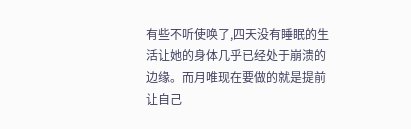有些不听使唤了,四天没有睡眠的生活让她的身体几乎已经处于崩溃的边缘。而月唯现在要做的就是提前让自己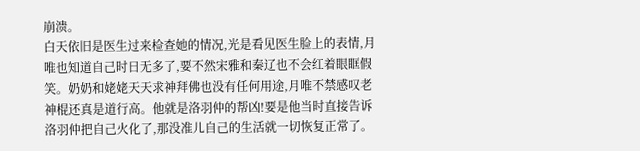崩溃。
白天依旧是医生过来检查她的情况,光是看见医生脸上的表情,月唯也知道自己时日无多了,要不然宋雅和秦辽也不会红着眼眶假笑。奶奶和姥姥天天求神拜佛也没有任何用途,月唯不禁感叹老神棍还真是道行高。他就是洛羽仲的帮凶!要是他当时直接告诉洛羽仲把自己火化了,那没准儿自己的生活就一切恢复正常了。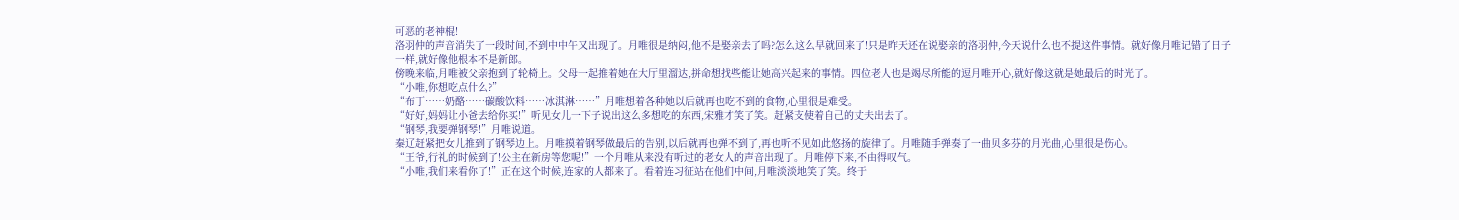可恶的老神棍!
洛羽仲的声音消失了一段时间,不到中中午又出现了。月唯很是纳闷,他不是娶亲去了吗?怎么这么早就回来了!只是昨天还在说娶亲的洛羽仲,今天说什么也不提这件事情。就好像月唯记错了日子一样,就好像他根本不是新郎。
傍晚来临,月唯被父亲抱到了轮椅上。父母一起推着她在大厅里溜达,拼命想找些能让她高兴起来的事情。四位老人也是竭尽所能的逗月唯开心,就好像这就是她最后的时光了。
“小唯,你想吃点什么?”
“布丁……奶酪……碳酸饮料……冰淇淋……”月唯想着各种她以后就再也吃不到的食物,心里很是难受。
“好好,妈妈让小爸去给你买!”听见女儿一下子说出这么多想吃的东西,宋雅才笑了笑。赶紧支使着自己的丈夫出去了。
“钢琴,我要弹钢琴!”月唯说道。
秦辽赶紧把女儿推到了钢琴边上。月唯摸着钢琴做最后的告别,以后就再也弹不到了,再也听不见如此悠扬的旋律了。月唯随手弹奏了一曲贝多芬的月光曲,心里很是伤心。
“王爷,行礼的时候到了!公主在新房等您呢!”一个月唯从来没有听过的老女人的声音出现了。月唯停下来,不由得叹气。
“小唯,我们来看你了!”正在这个时候,连家的人都来了。看着连习征站在他们中间,月唯淡淡地笑了笑。终于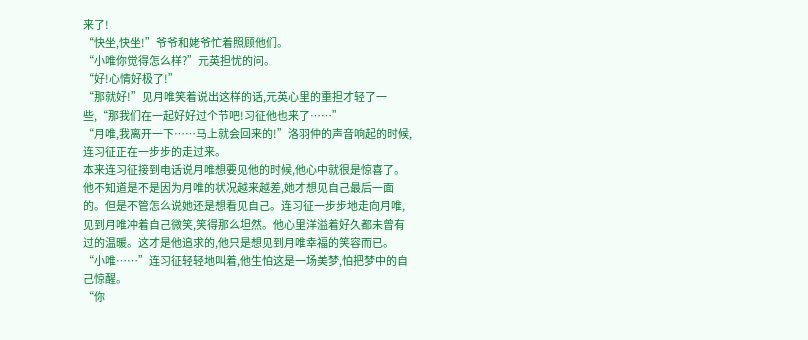来了!
“快坐,快坐!”爷爷和姥爷忙着照顾他们。
“小唯你觉得怎么样?”元英担忧的问。
“好!心情好极了!”
“那就好!”见月唯笑着说出这样的话,元英心里的重担才轻了一些,“那我们在一起好好过个节吧!习征他也来了……”
“月唯,我离开一下……马上就会回来的!”洛羽仲的声音响起的时候,连习征正在一步步的走过来。
本来连习征接到电话说月唯想要见他的时候,他心中就很是惊喜了。他不知道是不是因为月唯的状况越来越差,她才想见自己最后一面的。但是不管怎么说她还是想看见自己。连习征一步步地走向月唯,见到月唯冲着自己微笑,笑得那么坦然。他心里洋溢着好久都未曾有过的温暖。这才是他追求的,他只是想见到月唯幸福的笑容而已。
“小唯……”连习征轻轻地叫着,他生怕这是一场美梦,怕把梦中的自己惊醒。
“你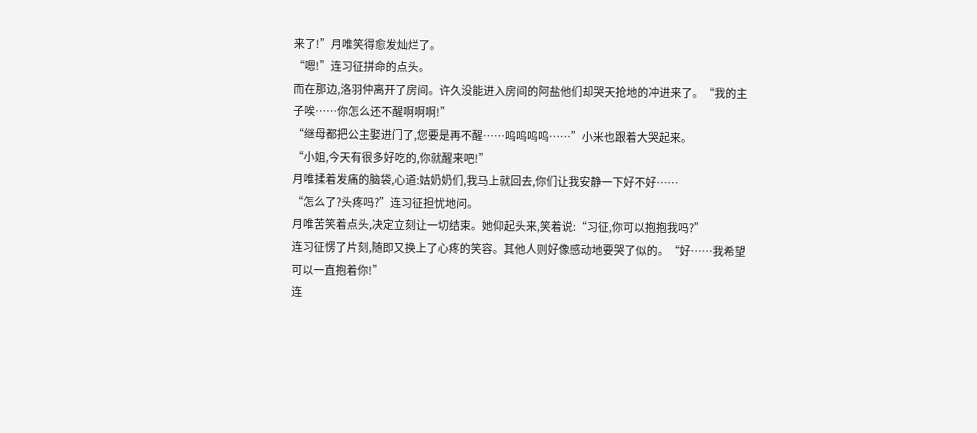来了!”月唯笑得愈发灿烂了。
“嗯!”连习征拼命的点头。
而在那边,洛羽仲离开了房间。许久没能进入房间的阿盐他们却哭天抢地的冲进来了。“我的主子唉……你怎么还不醒啊啊啊!”
“继母都把公主娶进门了,您要是再不醒……呜呜呜呜……”小米也跟着大哭起来。
“小姐,今天有很多好吃的,你就醒来吧!”
月唯揉着发痛的脑袋,心道:姑奶奶们,我马上就回去,你们让我安静一下好不好……
“怎么了?头疼吗?”连习征担忧地问。
月唯苦笑着点头,决定立刻让一切结束。她仰起头来,笑着说:“习征,你可以抱抱我吗?”
连习征愣了片刻,随即又换上了心疼的笑容。其他人则好像感动地要哭了似的。“好……我希望可以一直抱着你!”
连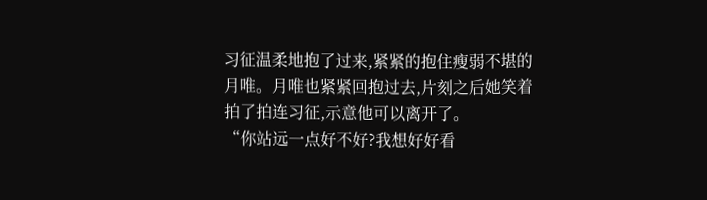习征温柔地抱了过来,紧紧的抱住瘦弱不堪的月唯。月唯也紧紧回抱过去,片刻之后她笑着拍了拍连习征,示意他可以离开了。
“你站远一点好不好?我想好好看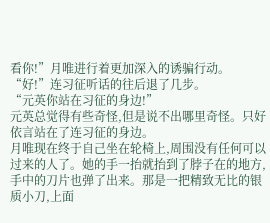看你!”月唯进行着更加深入的诱骗行动。
“好!”连习征听话的往后退了几步。
“元英你站在习征的身边!”
元英总觉得有些奇怪,但是说不出哪里奇怪。只好依言站在了连习征的身边。
月唯现在终于自己坐在轮椅上,周围没有任何可以过来的人了。她的手一抬就抬到了脖子在的地方,手中的刀片也弹了出来。那是一把精致无比的银质小刀,上面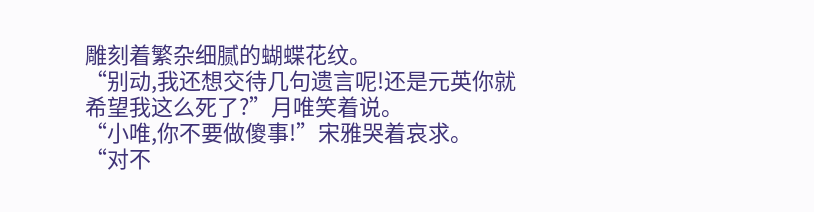雕刻着繁杂细腻的蝴蝶花纹。
“别动,我还想交待几句遗言呢!还是元英你就希望我这么死了?”月唯笑着说。
“小唯,你不要做傻事!”宋雅哭着哀求。
“对不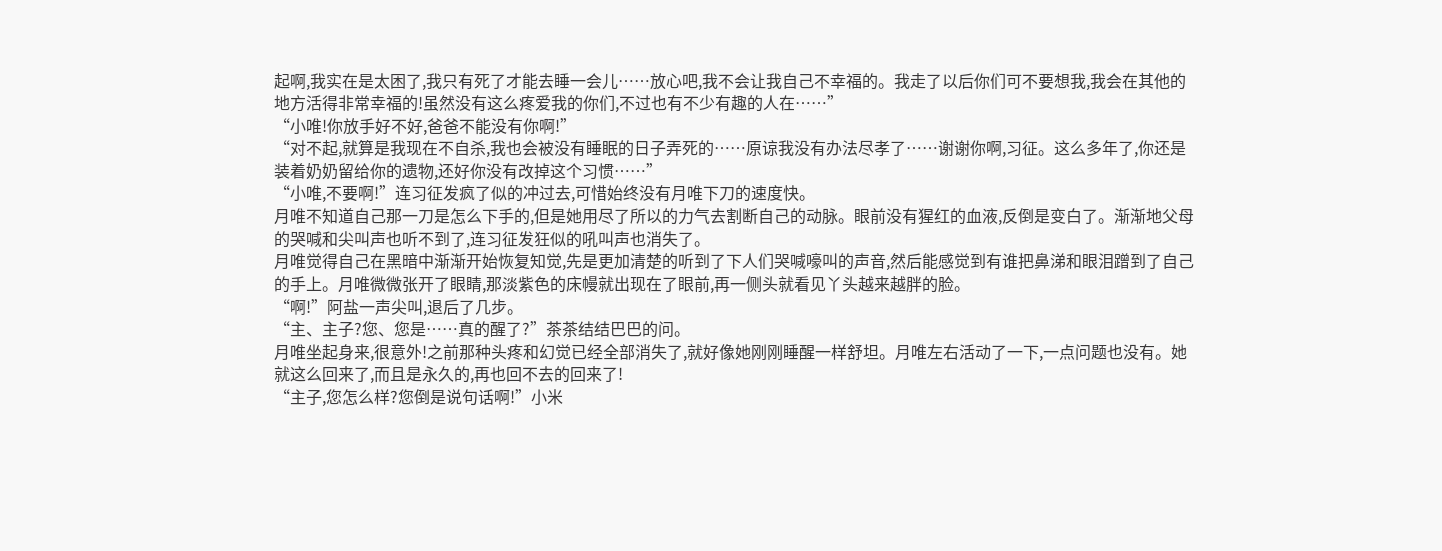起啊,我实在是太困了,我只有死了才能去睡一会儿……放心吧,我不会让我自己不幸福的。我走了以后你们可不要想我,我会在其他的地方活得非常幸福的!虽然没有这么疼爱我的你们,不过也有不少有趣的人在……”
“小唯!你放手好不好,爸爸不能没有你啊!”
“对不起,就算是我现在不自杀,我也会被没有睡眠的日子弄死的……原谅我没有办法尽孝了……谢谢你啊,习征。这么多年了,你还是装着奶奶留给你的遗物,还好你没有改掉这个习惯……”
“小唯,不要啊!”连习征发疯了似的冲过去,可惜始终没有月唯下刀的速度快。
月唯不知道自己那一刀是怎么下手的,但是她用尽了所以的力气去割断自己的动脉。眼前没有猩红的血液,反倒是变白了。渐渐地父母的哭喊和尖叫声也听不到了,连习征发狂似的吼叫声也消失了。
月唯觉得自己在黑暗中渐渐开始恢复知觉,先是更加清楚的听到了下人们哭喊嚎叫的声音,然后能感觉到有谁把鼻涕和眼泪蹭到了自己的手上。月唯微微张开了眼睛,那淡紫色的床幔就出现在了眼前,再一侧头就看见丫头越来越胖的脸。
“啊!”阿盐一声尖叫,退后了几步。
“主、主子?您、您是……真的醒了?”茶茶结结巴巴的问。
月唯坐起身来,很意外!之前那种头疼和幻觉已经全部消失了,就好像她刚刚睡醒一样舒坦。月唯左右活动了一下,一点问题也没有。她就这么回来了,而且是永久的,再也回不去的回来了!
“主子,您怎么样?您倒是说句话啊!”小米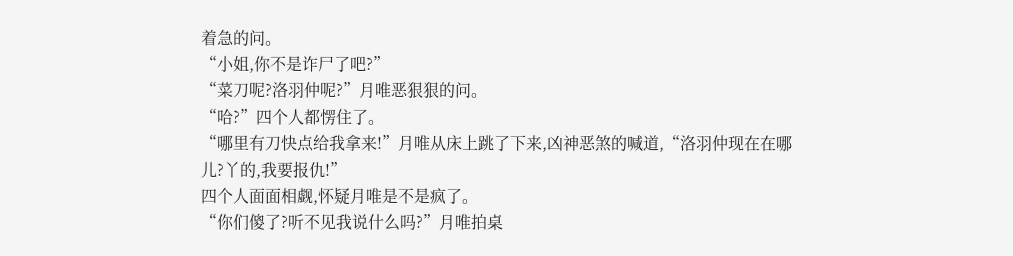着急的问。
“小姐,你不是诈尸了吧?”
“菜刀呢?洛羽仲呢?”月唯恶狠狠的问。
“哈?”四个人都愣住了。
“哪里有刀快点给我拿来!”月唯从床上跳了下来,凶神恶煞的喊道,“洛羽仲现在在哪儿?丫的,我要报仇!”
四个人面面相觑,怀疑月唯是不是疯了。
“你们傻了?听不见我说什么吗?”月唯拍桌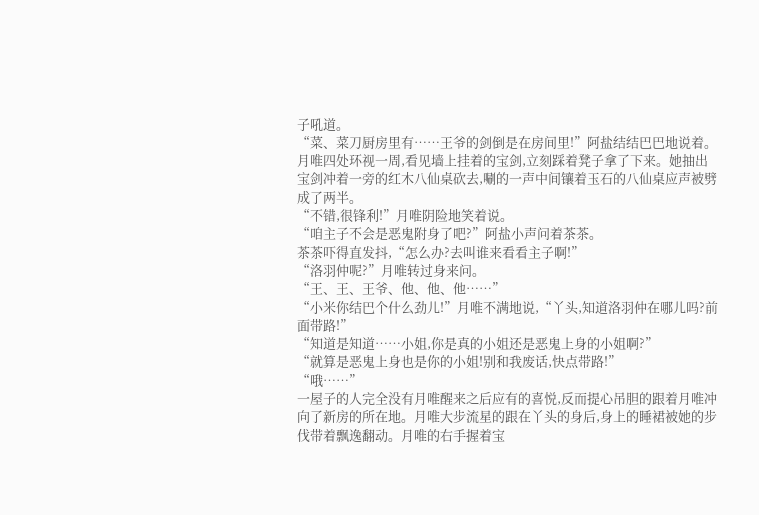子吼道。
“菜、菜刀厨房里有……王爷的剑倒是在房间里!”阿盐结结巴巴地说着。
月唯四处环视一周,看见墙上挂着的宝剑,立刻踩着凳子拿了下来。她抽出宝剑冲着一旁的红木八仙桌砍去,唰的一声中间镶着玉石的八仙桌应声被劈成了两半。
“不错,很锋利!”月唯阴险地笑着说。
“咱主子不会是恶鬼附身了吧?”阿盐小声问着茶茶。
茶茶吓得直发抖,“怎么办?去叫谁来看看主子啊!”
“洛羽仲呢?”月唯转过身来问。
“王、王、王爷、他、他、他……”
“小米你结巴个什么劲儿!”月唯不满地说,“丫头,知道洛羽仲在哪儿吗?前面带路!”
“知道是知道……小姐,你是真的小姐还是恶鬼上身的小姐啊?”
“就算是恶鬼上身也是你的小姐!别和我废话,快点带路!”
“哦……”
一屋子的人完全没有月唯醒来之后应有的喜悦,反而提心吊胆的跟着月唯冲向了新房的所在地。月唯大步流星的跟在丫头的身后,身上的睡裙被她的步伐带着飘逸翻动。月唯的右手握着宝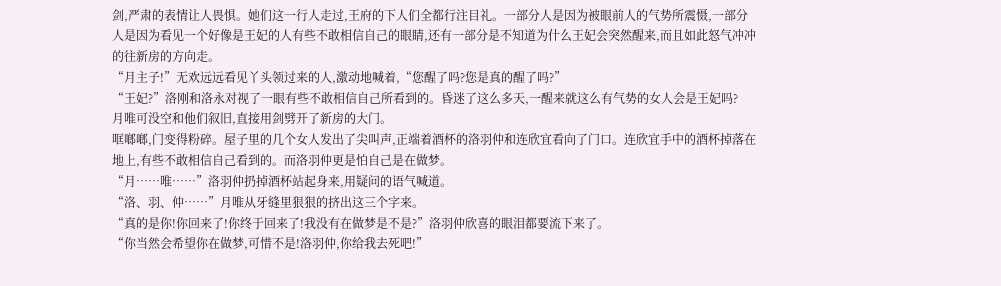剑,严肃的表情让人畏惧。她们这一行人走过,王府的下人们全都行注目礼。一部分人是因为被眼前人的气势所震慑,一部分人是因为看见一个好像是王妃的人有些不敢相信自己的眼睛,还有一部分是不知道为什么王妃会突然醒来,而且如此怒气冲冲的往新房的方向走。
“月主子!”无欢远远看见丫头领过来的人,激动地喊着,“您醒了吗?您是真的醒了吗?”
“王妃?”洛刚和洛永对视了一眼有些不敢相信自己所看到的。昏迷了这么多天,一醒来就这么有气势的女人会是王妃吗?
月唯可没空和他们叙旧,直接用剑劈开了新房的大门。
哐啷啷,门变得粉碎。屋子里的几个女人发出了尖叫声,正端着酒杯的洛羽仲和连欣宜看向了门口。连欣宜手中的酒杯掉落在地上,有些不敢相信自己看到的。而洛羽仲更是怕自己是在做梦。
“月……唯……”洛羽仲扔掉酒杯站起身来,用疑问的语气喊道。
“洛、羽、仲……”月唯从牙缝里狠狠的挤出这三个字来。
“真的是你!你回来了!你终于回来了!我没有在做梦是不是?”洛羽仲欣喜的眼泪都要流下来了。
“你当然会希望你在做梦,可惜不是!洛羽仲,你给我去死吧!”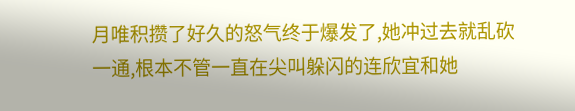月唯积攒了好久的怒气终于爆发了,她冲过去就乱砍一通,根本不管一直在尖叫躲闪的连欣宜和她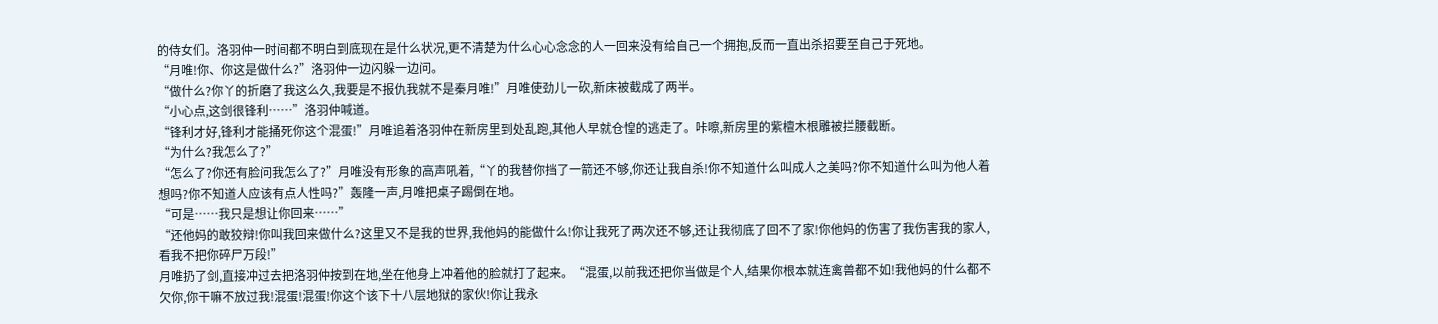的侍女们。洛羽仲一时间都不明白到底现在是什么状况,更不清楚为什么心心念念的人一回来没有给自己一个拥抱,反而一直出杀招要至自己于死地。
“月唯!你、你这是做什么?”洛羽仲一边闪躲一边问。
“做什么?你丫的折磨了我这么久,我要是不报仇我就不是秦月唯!”月唯使劲儿一砍,新床被截成了两半。
“小心点,这剑很锋利……”洛羽仲喊道。
“锋利才好,锋利才能捅死你这个混蛋!”月唯追着洛羽仲在新房里到处乱跑,其他人早就仓惶的逃走了。咔嚓,新房里的紫檀木根雕被拦腰截断。
“为什么?我怎么了?”
“怎么了?你还有脸问我怎么了?”月唯没有形象的高声吼着,“丫的我替你挡了一箭还不够,你还让我自杀!你不知道什么叫成人之美吗?你不知道什么叫为他人着想吗?你不知道人应该有点人性吗?”轰隆一声,月唯把桌子踢倒在地。
“可是……我只是想让你回来……”
“还他妈的敢狡辩!你叫我回来做什么?这里又不是我的世界,我他妈的能做什么!你让我死了两次还不够,还让我彻底了回不了家!你他妈的伤害了我伤害我的家人,看我不把你碎尸万段!”
月唯扔了剑,直接冲过去把洛羽仲按到在地,坐在他身上冲着他的脸就打了起来。“混蛋,以前我还把你当做是个人,结果你根本就连禽兽都不如!我他妈的什么都不欠你,你干嘛不放过我!混蛋!混蛋!你这个该下十八层地狱的家伙!你让我永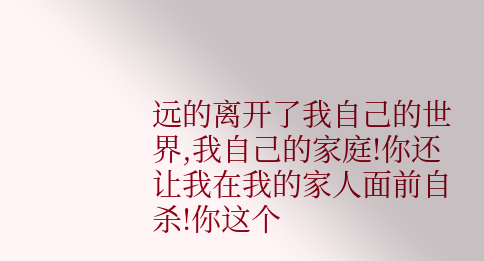远的离开了我自己的世界,我自己的家庭!你还让我在我的家人面前自杀!你这个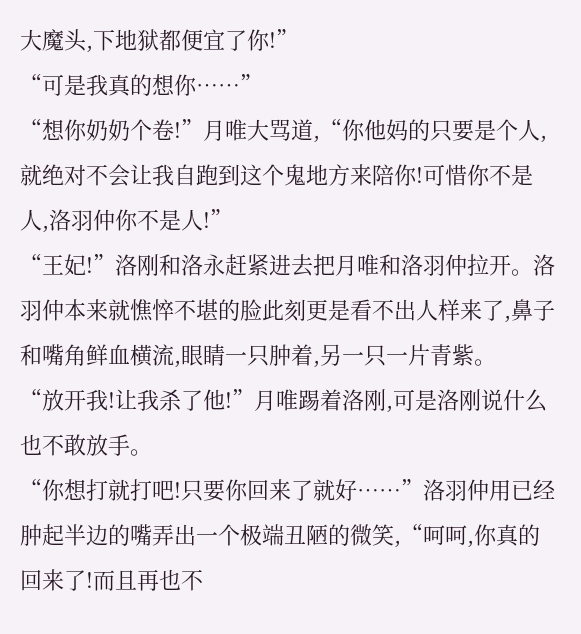大魔头,下地狱都便宜了你!”
“可是我真的想你……”
“想你奶奶个卷!”月唯大骂道,“你他妈的只要是个人,就绝对不会让我自跑到这个鬼地方来陪你!可惜你不是人,洛羽仲你不是人!”
“王妃!”洛刚和洛永赶紧进去把月唯和洛羽仲拉开。洛羽仲本来就憔悴不堪的脸此刻更是看不出人样来了,鼻子和嘴角鲜血横流,眼睛一只肿着,另一只一片青紫。
“放开我!让我杀了他!”月唯踢着洛刚,可是洛刚说什么也不敢放手。
“你想打就打吧!只要你回来了就好……”洛羽仲用已经肿起半边的嘴弄出一个极端丑陋的微笑,“呵呵,你真的回来了!而且再也不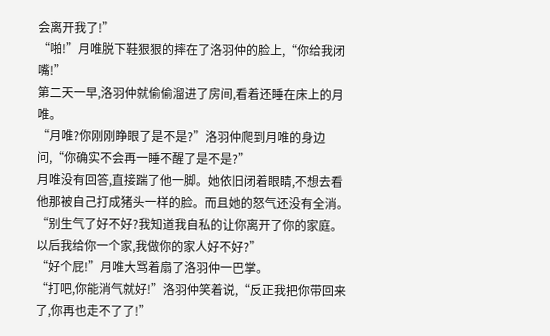会离开我了!”
“啪!”月唯脱下鞋狠狠的摔在了洛羽仲的脸上,“你给我闭嘴!”
第二天一早,洛羽仲就偷偷溜进了房间,看着还睡在床上的月唯。
“月唯?你刚刚睁眼了是不是?”洛羽仲爬到月唯的身边问,“你确实不会再一睡不醒了是不是?”
月唯没有回答,直接踹了他一脚。她依旧闭着眼睛,不想去看他那被自己打成猪头一样的脸。而且她的怒气还没有全消。
“别生气了好不好?我知道我自私的让你离开了你的家庭。以后我给你一个家,我做你的家人好不好?”
“好个屁!”月唯大骂着扇了洛羽仲一巴掌。
“打吧,你能消气就好!”洛羽仲笑着说,“反正我把你带回来了,你再也走不了了!”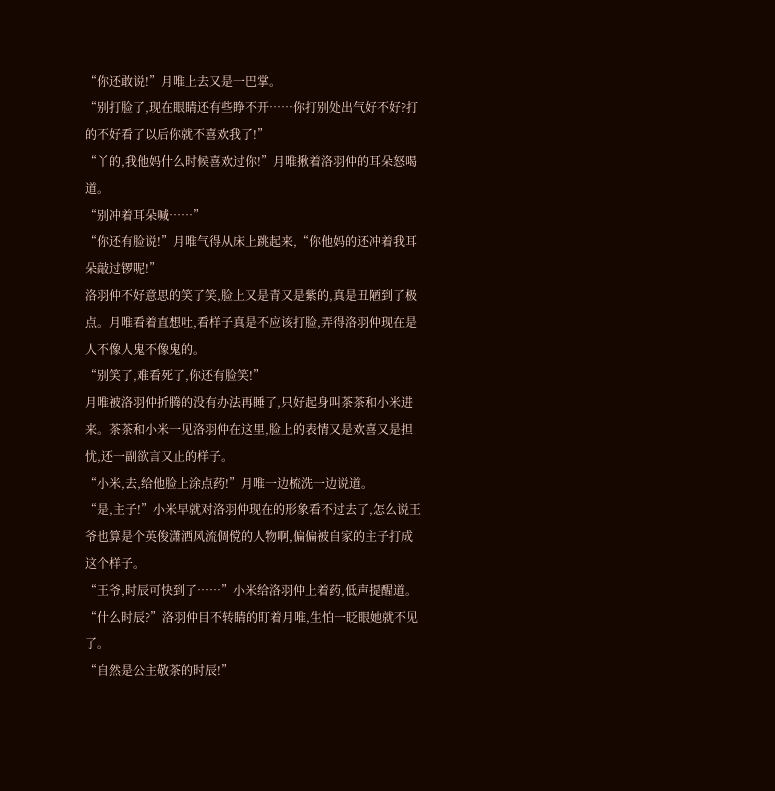“你还敢说!”月唯上去又是一巴掌。
“别打脸了,现在眼睛还有些睁不开……你打别处出气好不好?打的不好看了以后你就不喜欢我了!”
“丫的,我他妈什么时候喜欢过你!”月唯揪着洛羽仲的耳朵怒喝道。
“别冲着耳朵喊……”
“你还有脸说!”月唯气得从床上跳起来,“你他妈的还冲着我耳朵敲过锣呢!”
洛羽仲不好意思的笑了笑,脸上又是青又是紫的,真是丑陋到了极点。月唯看着直想吐,看样子真是不应该打脸,弄得洛羽仲现在是人不像人鬼不像鬼的。
“别笑了,难看死了,你还有脸笑!”
月唯被洛羽仲折腾的没有办法再睡了,只好起身叫茶茶和小米进来。茶茶和小米一见洛羽仲在这里,脸上的表情又是欢喜又是担忧,还一副欲言又止的样子。
“小米,去,给他脸上涂点药!”月唯一边梳洗一边说道。
“是,主子!”小米早就对洛羽仲现在的形象看不过去了,怎么说王爷也算是个英俊潇洒风流倜傥的人物啊,偏偏被自家的主子打成这个样子。
“王爷,时辰可快到了……”小米给洛羽仲上着药,低声提醒道。
“什么时辰?”洛羽仲目不转睛的盯着月唯,生怕一眨眼她就不见了。
“自然是公主敬茶的时辰!”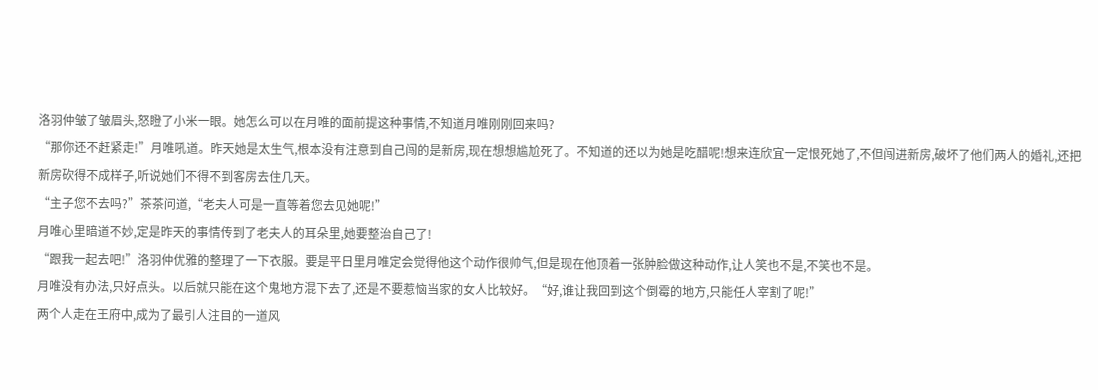洛羽仲皱了皱眉头,怒瞪了小米一眼。她怎么可以在月唯的面前提这种事情,不知道月唯刚刚回来吗?
“那你还不赶紧走!”月唯吼道。昨天她是太生气,根本没有注意到自己闯的是新房,现在想想尴尬死了。不知道的还以为她是吃醋呢!想来连欣宜一定恨死她了,不但闯进新房,破坏了他们两人的婚礼,还把新房砍得不成样子,听说她们不得不到客房去住几天。
“主子您不去吗?”茶茶问道,“老夫人可是一直等着您去见她呢!”
月唯心里暗道不妙,定是昨天的事情传到了老夫人的耳朵里,她要整治自己了!
“跟我一起去吧!”洛羽仲优雅的整理了一下衣服。要是平日里月唯定会觉得他这个动作很帅气,但是现在他顶着一张肿脸做这种动作,让人笑也不是,不笑也不是。
月唯没有办法,只好点头。以后就只能在这个鬼地方混下去了,还是不要惹恼当家的女人比较好。“好,谁让我回到这个倒霉的地方,只能任人宰割了呢!”
两个人走在王府中,成为了最引人注目的一道风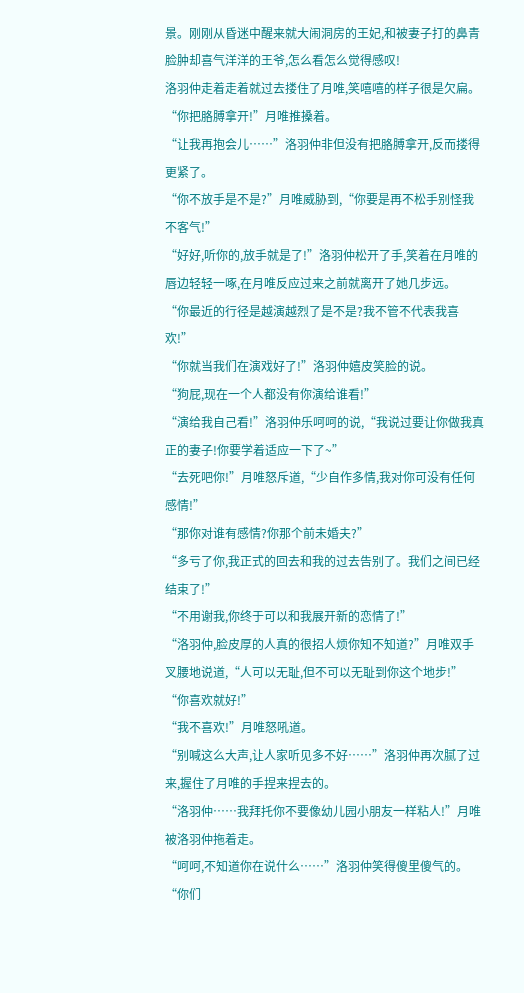景。刚刚从昏迷中醒来就大闹洞房的王妃,和被妻子打的鼻青脸肿却喜气洋洋的王爷,怎么看怎么觉得感叹!
洛羽仲走着走着就过去搂住了月唯,笑嘻嘻的样子很是欠扁。
“你把胳膊拿开!”月唯推搡着。
“让我再抱会儿……”洛羽仲非但没有把胳膊拿开,反而搂得更紧了。
“你不放手是不是?”月唯威胁到,“你要是再不松手别怪我不客气!”
“好好,听你的,放手就是了!”洛羽仲松开了手,笑着在月唯的唇边轻轻一啄,在月唯反应过来之前就离开了她几步远。
“你最近的行径是越演越烈了是不是?我不管不代表我喜欢!”
“你就当我们在演戏好了!”洛羽仲嬉皮笑脸的说。
“狗屁,现在一个人都没有你演给谁看!”
“演给我自己看!”洛羽仲乐呵呵的说,“我说过要让你做我真正的妻子!你要学着适应一下了~”
“去死吧你!”月唯怒斥道,“少自作多情,我对你可没有任何感情!”
“那你对谁有感情?你那个前未婚夫?”
“多亏了你,我正式的回去和我的过去告别了。我们之间已经结束了!”
“不用谢我,你终于可以和我展开新的恋情了!”
“洛羽仲,脸皮厚的人真的很招人烦你知不知道?”月唯双手叉腰地说道,“人可以无耻,但不可以无耻到你这个地步!”
“你喜欢就好!”
“我不喜欢!”月唯怒吼道。
“别喊这么大声,让人家听见多不好……”洛羽仲再次腻了过来,握住了月唯的手捏来捏去的。
“洛羽仲……我拜托你不要像幼儿园小朋友一样粘人!”月唯被洛羽仲拖着走。
“呵呵,不知道你在说什么……”洛羽仲笑得傻里傻气的。
“你们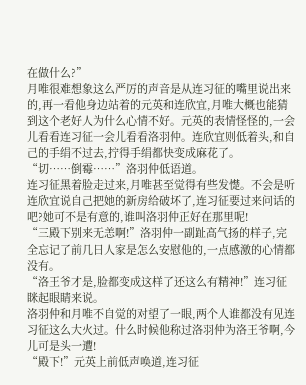在做什么?”
月唯很难想象这么严厉的声音是从连习征的嘴里说出来的,再一看他身边站着的元英和连欣宜,月唯大概也能猜到这个老好人为什么心情不好。元英的表情怪怪的,一会儿看看连习征一会儿看看洛羽仲。连欣宜则低着头,和自己的手绢不过去,拧得手绢都快变成麻花了。
“切……倒霉……”洛羽仲低语道。
连习征黑着脸走过来,月唯甚至觉得有些发憷。不会是听连欣宜说自己把她的新房给破坏了,连习征要过来问话的吧?她可不是有意的,谁叫洛羽仲正好在那里呢!
“三殿下别来无恙啊!”洛羽仲一副趾高气扬的样子,完全忘记了前几日人家是怎么安慰他的,一点感激的心情都没有。
“洛王爷才是,脸都变成这样了还这么有精神!”连习征眯起眼睛来说。
洛羽仲和月唯不自觉的对望了一眼,两个人谁都没有见连习征这么大火过。什么时候他称过洛羽仲为洛王爷啊,今儿可是头一遭!
“殿下!”元英上前低声唤道,连习征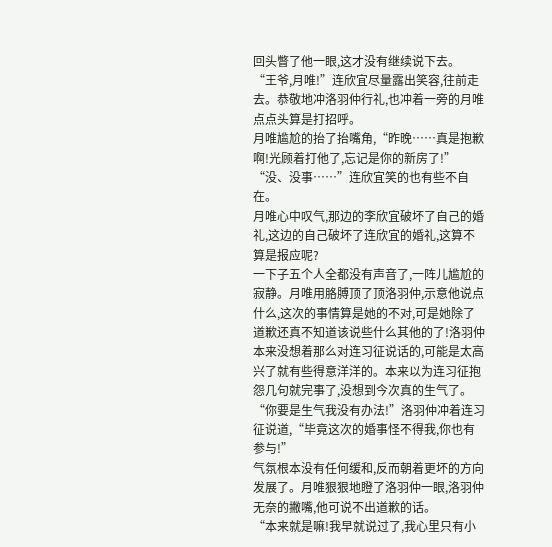回头瞥了他一眼,这才没有继续说下去。
“王爷,月唯!”连欣宜尽量露出笑容,往前走去。恭敬地冲洛羽仲行礼,也冲着一旁的月唯点点头算是打招呼。
月唯尴尬的抬了抬嘴角,“昨晚……真是抱歉啊!光顾着打他了,忘记是你的新房了!”
“没、没事……”连欣宜笑的也有些不自在。
月唯心中叹气,那边的李欣宜破坏了自己的婚礼,这边的自己破坏了连欣宜的婚礼,这算不算是报应呢?
一下子五个人全都没有声音了,一阵儿尴尬的寂静。月唯用胳膊顶了顶洛羽仲,示意他说点什么,这次的事情算是她的不对,可是她除了道歉还真不知道该说些什么其他的了!洛羽仲本来没想着那么对连习征说话的,可能是太高兴了就有些得意洋洋的。本来以为连习征抱怨几句就完事了,没想到今次真的生气了。
“你要是生气我没有办法!”洛羽仲冲着连习征说道,“毕竟这次的婚事怪不得我,你也有参与!”
气氛根本没有任何缓和,反而朝着更坏的方向发展了。月唯狠狠地瞪了洛羽仲一眼,洛羽仲无奈的撇嘴,他可说不出道歉的话。
“本来就是嘛!我早就说过了,我心里只有小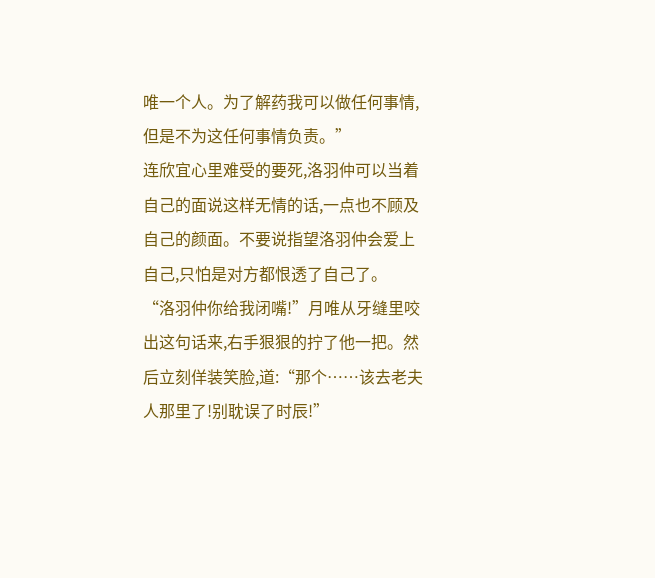唯一个人。为了解药我可以做任何事情,但是不为这任何事情负责。”
连欣宜心里难受的要死,洛羽仲可以当着自己的面说这样无情的话,一点也不顾及自己的颜面。不要说指望洛羽仲会爱上自己,只怕是对方都恨透了自己了。
“洛羽仲你给我闭嘴!”月唯从牙缝里咬出这句话来,右手狠狠的拧了他一把。然后立刻佯装笑脸,道:“那个……该去老夫人那里了!别耽误了时辰!”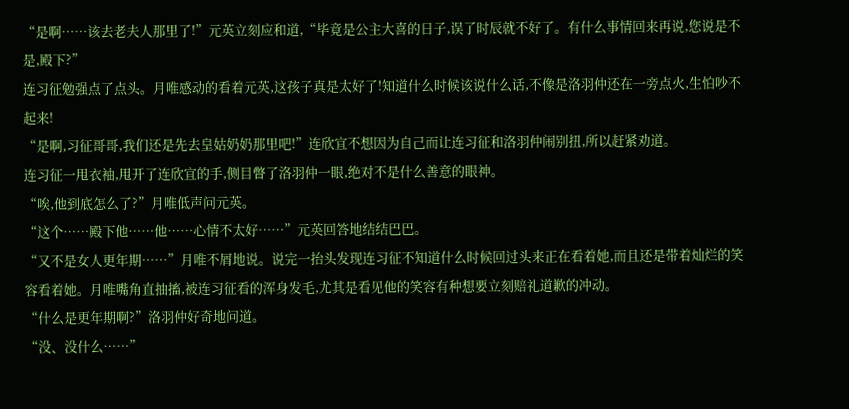“是啊……该去老夫人那里了!”元英立刻应和道,“毕竟是公主大喜的日子,误了时辰就不好了。有什么事情回来再说,您说是不是,殿下?”
连习征勉强点了点头。月唯感动的看着元英,这孩子真是太好了!知道什么时候该说什么话,不像是洛羽仲还在一旁点火,生怕吵不起来!
“是啊,习征哥哥,我们还是先去皇姑奶奶那里吧!”连欣宜不想因为自己而让连习征和洛羽仲闹别扭,所以赶紧劝道。
连习征一甩衣袖,甩开了连欣宜的手,侧目瞥了洛羽仲一眼,绝对不是什么善意的眼神。
“唉,他到底怎么了?”月唯低声问元英。
“这个……殿下他……他……心情不太好……”元英回答地结结巴巴。
“又不是女人更年期……”月唯不屑地说。说完一抬头发现连习征不知道什么时候回过头来正在看着她,而且还是带着灿烂的笑容看着她。月唯嘴角直抽搐,被连习征看的浑身发毛,尤其是看见他的笑容有种想要立刻赔礼道歉的冲动。
“什么是更年期啊?”洛羽仲好奇地问道。
“没、没什么……”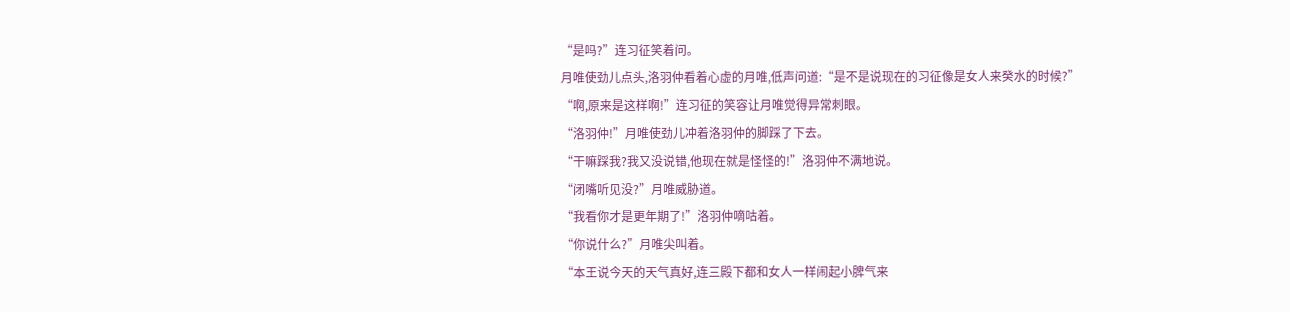“是吗?”连习征笑着问。
月唯使劲儿点头,洛羽仲看着心虚的月唯,低声问道:“是不是说现在的习征像是女人来癸水的时候?”
“啊,原来是这样啊!”连习征的笑容让月唯觉得异常刺眼。
“洛羽仲!”月唯使劲儿冲着洛羽仲的脚踩了下去。
“干嘛踩我?我又没说错,他现在就是怪怪的!”洛羽仲不满地说。
“闭嘴听见没?”月唯威胁道。
“我看你才是更年期了!”洛羽仲嘀咕着。
“你说什么?”月唯尖叫着。
“本王说今天的天气真好,连三殿下都和女人一样闹起小脾气来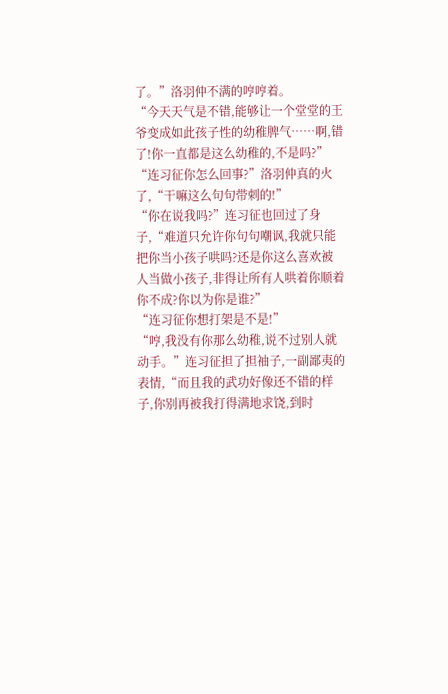了。”洛羽仲不满的哼哼着。
“今天天气是不错,能够让一个堂堂的王爷变成如此孩子性的幼稚脾气……啊,错了!你一直都是这么幼稚的,不是吗?”
“连习征你怎么回事?”洛羽仲真的火了,“干嘛这么句句带刺的!”
“你在说我吗?”连习征也回过了身子,“难道只允许你句句嘲讽,我就只能把你当小孩子哄吗?还是你这么喜欢被人当做小孩子,非得让所有人哄着你顺着你不成?你以为你是谁?”
“连习征你想打架是不是!”
“哼,我没有你那么幼稚,说不过别人就动手。”连习征担了担袖子,一副鄙夷的表情,“而且我的武功好像还不错的样子,你别再被我打得满地求饶,到时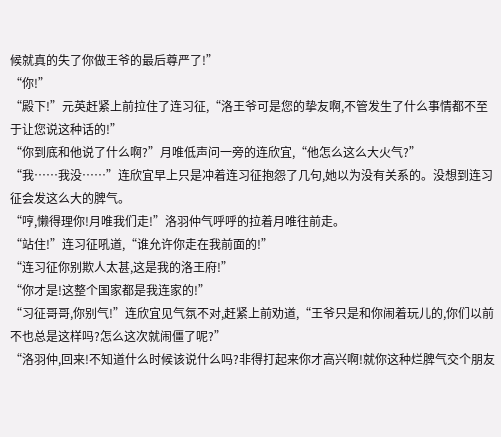候就真的失了你做王爷的最后尊严了!”
“你!”
“殿下!”元英赶紧上前拉住了连习征,“洛王爷可是您的挚友啊,不管发生了什么事情都不至于让您说这种话的!”
“你到底和他说了什么啊?”月唯低声问一旁的连欣宜,“他怎么这么大火气?”
“我……我没……”连欣宜早上只是冲着连习征抱怨了几句,她以为没有关系的。没想到连习征会发这么大的脾气。
“哼,懒得理你!月唯我们走!”洛羽仲气呼呼的拉着月唯往前走。
“站住!”连习征吼道,“谁允许你走在我前面的!”
“连习征你别欺人太甚,这是我的洛王府!”
“你才是!这整个国家都是我连家的!”
“习征哥哥,你别气!”连欣宜见气氛不对,赶紧上前劝道,“王爷只是和你闹着玩儿的,你们以前不也总是这样吗?怎么这次就闹僵了呢?”
“洛羽仲,回来!不知道什么时候该说什么吗?非得打起来你才高兴啊!就你这种烂脾气交个朋友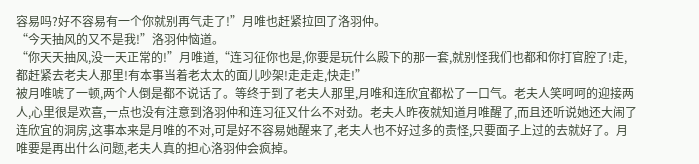容易吗?好不容易有一个你就别再气走了!”月唯也赶紧拉回了洛羽仲。
“今天抽风的又不是我!”洛羽仲恼道。
“你天天抽风,没一天正常的!”月唯道,“连习征你也是,你要是玩什么殿下的那一套,就别怪我们也都和你打官腔了!走,都赶紧去老夫人那里!有本事当着老太太的面儿吵架!走走走,快走!”
被月唯唬了一顿,两个人倒是都不说话了。等终于到了老夫人那里,月唯和连欣宜都松了一口气。老夫人笑呵呵的迎接两人,心里很是欢喜,一点也没有注意到洛羽仲和连习征又什么不对劲。老夫人昨夜就知道月唯醒了,而且还听说她还大闹了连欣宜的洞房,这事本来是月唯的不对,可是好不容易她醒来了,老夫人也不好过多的责怪,只要面子上过的去就好了。月唯要是再出什么问题,老夫人真的担心洛羽仲会疯掉。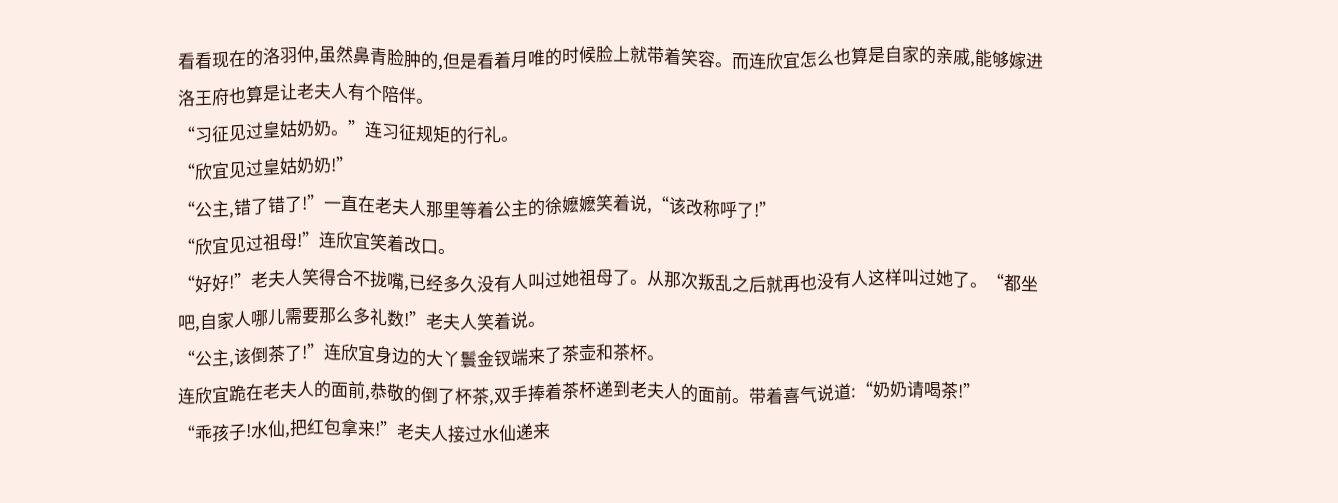看看现在的洛羽仲,虽然鼻青脸肿的,但是看着月唯的时候脸上就带着笑容。而连欣宜怎么也算是自家的亲戚,能够嫁进洛王府也算是让老夫人有个陪伴。
“习征见过皇姑奶奶。”连习征规矩的行礼。
“欣宜见过皇姑奶奶!”
“公主,错了错了!”一直在老夫人那里等着公主的徐嬷嬷笑着说,“该改称呼了!”
“欣宜见过祖母!”连欣宜笑着改口。
“好好!”老夫人笑得合不拢嘴,已经多久没有人叫过她祖母了。从那次叛乱之后就再也没有人这样叫过她了。“都坐吧,自家人哪儿需要那么多礼数!”老夫人笑着说。
“公主,该倒茶了!”连欣宜身边的大丫鬟金钗端来了茶壶和茶杯。
连欣宜跪在老夫人的面前,恭敬的倒了杯茶,双手捧着茶杯递到老夫人的面前。带着喜气说道:“奶奶请喝茶!”
“乖孩子!水仙,把红包拿来!”老夫人接过水仙递来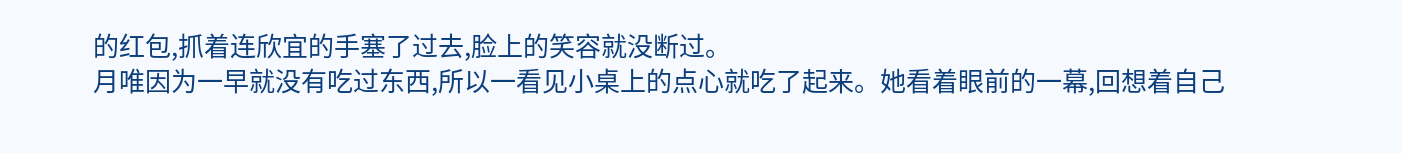的红包,抓着连欣宜的手塞了过去,脸上的笑容就没断过。
月唯因为一早就没有吃过东西,所以一看见小桌上的点心就吃了起来。她看着眼前的一幕,回想着自己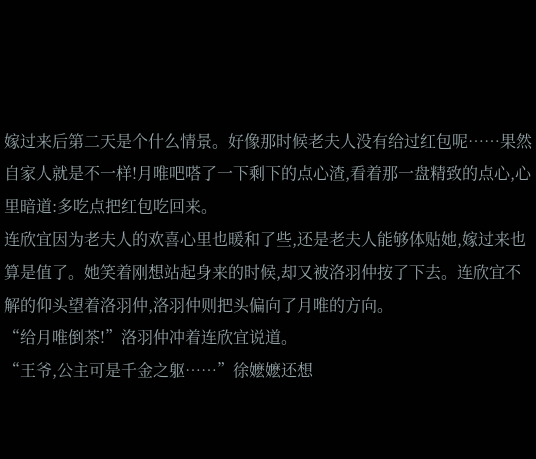嫁过来后第二天是个什么情景。好像那时候老夫人没有给过红包呢……果然自家人就是不一样!月唯吧嗒了一下剩下的点心渣,看着那一盘精致的点心,心里暗道:多吃点把红包吃回来。
连欣宜因为老夫人的欢喜心里也暖和了些,还是老夫人能够体贴她,嫁过来也算是值了。她笑着刚想站起身来的时候,却又被洛羽仲按了下去。连欣宜不解的仰头望着洛羽仲,洛羽仲则把头偏向了月唯的方向。
“给月唯倒茶!”洛羽仲冲着连欣宜说道。
“王爷,公主可是千金之躯……”徐嬷嬷还想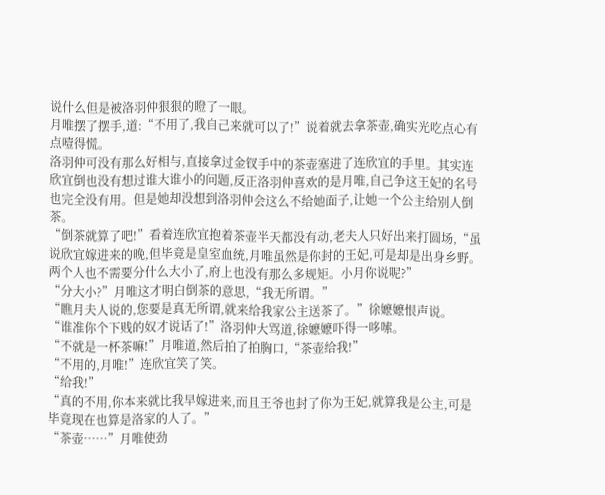说什么但是被洛羽仲狠狠的瞪了一眼。
月唯摆了摆手,道:“不用了,我自己来就可以了!”说着就去拿茶壶,确实光吃点心有点噎得慌。
洛羽仲可没有那么好相与,直接拿过金钗手中的茶壶塞进了连欣宜的手里。其实连欣宜倒也没有想过谁大谁小的问题,反正洛羽仲喜欢的是月唯,自己争这王妃的名号也完全没有用。但是她却没想到洛羽仲会这么不给她面子,让她一个公主给别人倒茶。
“倒茶就算了吧!”看着连欣宜抱着茶壶半天都没有动,老夫人只好出来打圆场,“虽说欣宜嫁进来的晚,但毕竟是皇室血统,月唯虽然是你封的王妃,可是却是出身乡野。两个人也不需要分什么大小了,府上也没有那么多规矩。小月你说呢?”
“分大小?”月唯这才明白倒茶的意思,“我无所谓。”
“瞧月夫人说的,您要是真无所谓,就来给我家公主送茶了。”徐嬷嬷恨声说。
“谁准你个下贱的奴才说话了!”洛羽仲大骂道,徐嬷嬷吓得一哆嗦。
“不就是一杯茶嘛!”月唯道,然后拍了拍胸口,“茶壶给我!”
“不用的,月唯!”连欣宜笑了笑。
“给我!”
“真的不用,你本来就比我早嫁进来,而且王爷也封了你为王妃,就算我是公主,可是毕竟现在也算是洛家的人了。”
“茶壶……”月唯使劲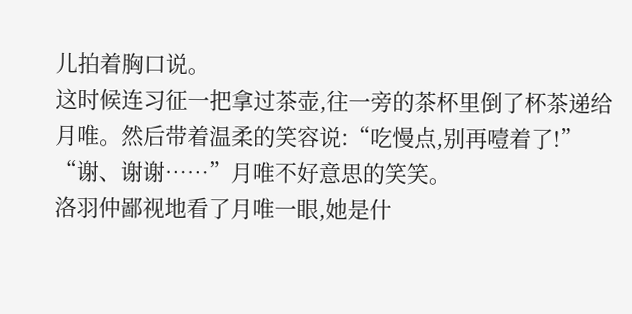儿拍着胸口说。
这时候连习征一把拿过茶壶,往一旁的茶杯里倒了杯茶递给月唯。然后带着温柔的笑容说:“吃慢点,别再噎着了!”
“谢、谢谢……”月唯不好意思的笑笑。
洛羽仲鄙视地看了月唯一眼,她是什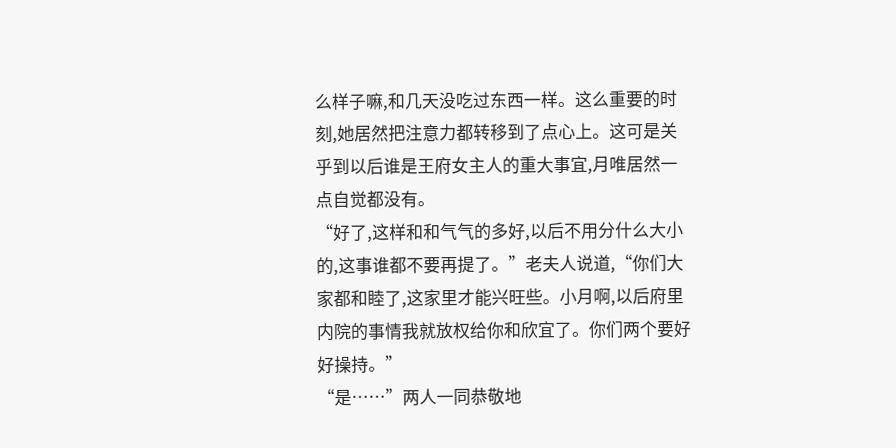么样子嘛,和几天没吃过东西一样。这么重要的时刻,她居然把注意力都转移到了点心上。这可是关乎到以后谁是王府女主人的重大事宜,月唯居然一点自觉都没有。
“好了,这样和和气气的多好,以后不用分什么大小的,这事谁都不要再提了。”老夫人说道,“你们大家都和睦了,这家里才能兴旺些。小月啊,以后府里内院的事情我就放权给你和欣宜了。你们两个要好好操持。”
“是……”两人一同恭敬地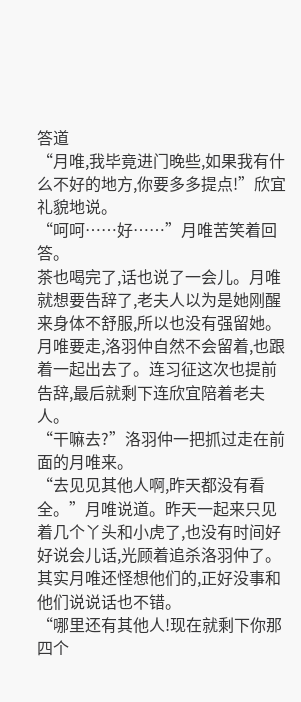答道
“月唯,我毕竟进门晚些,如果我有什么不好的地方,你要多多提点!”欣宜礼貌地说。
“呵呵……好……”月唯苦笑着回答。
茶也喝完了,话也说了一会儿。月唯就想要告辞了,老夫人以为是她刚醒来身体不舒服,所以也没有强留她。月唯要走,洛羽仲自然不会留着,也跟着一起出去了。连习征这次也提前告辞,最后就剩下连欣宜陪着老夫人。
“干嘛去?”洛羽仲一把抓过走在前面的月唯来。
“去见见其他人啊,昨天都没有看全。”月唯说道。昨天一起来只见着几个丫头和小虎了,也没有时间好好说会儿话,光顾着追杀洛羽仲了。其实月唯还怪想他们的,正好没事和他们说说话也不错。
“哪里还有其他人!现在就剩下你那四个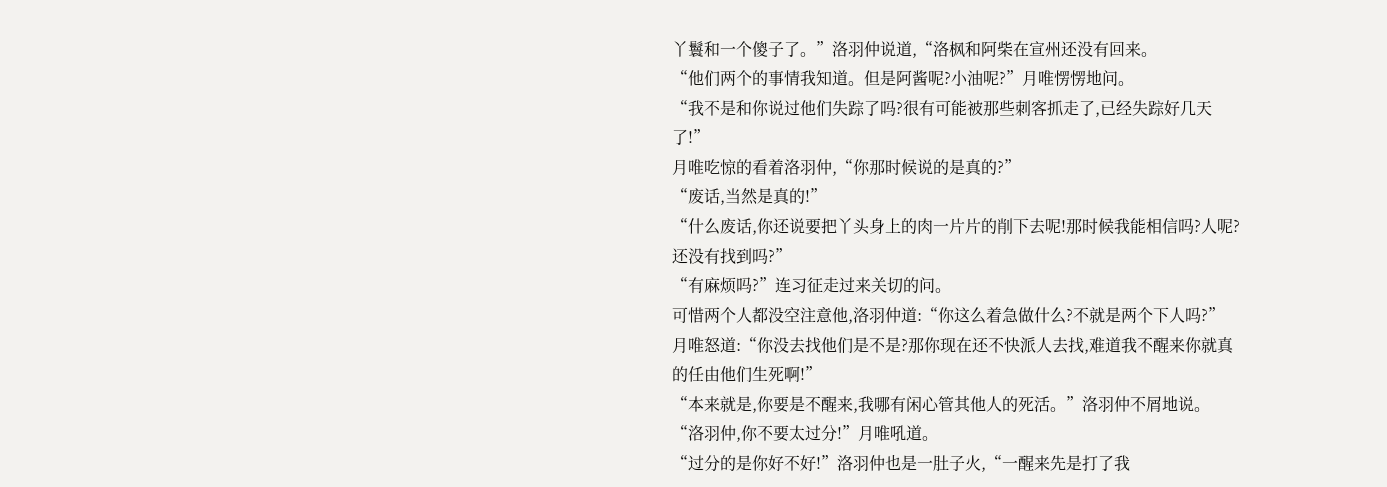丫鬟和一个傻子了。”洛羽仲说道,“洛枫和阿柴在宣州还没有回来。
“他们两个的事情我知道。但是阿酱呢?小油呢?”月唯愣愣地问。
“我不是和你说过他们失踪了吗?很有可能被那些刺客抓走了,已经失踪好几天了!”
月唯吃惊的看着洛羽仲,“你那时候说的是真的?”
“废话,当然是真的!”
“什么废话,你还说要把丫头身上的肉一片片的削下去呢!那时候我能相信吗?人呢?还没有找到吗?”
“有麻烦吗?”连习征走过来关切的问。
可惜两个人都没空注意他,洛羽仲道:“你这么着急做什么?不就是两个下人吗?”
月唯怒道:“你没去找他们是不是?那你现在还不快派人去找,难道我不醒来你就真的任由他们生死啊!”
“本来就是,你要是不醒来,我哪有闲心管其他人的死活。”洛羽仲不屑地说。
“洛羽仲,你不要太过分!”月唯吼道。
“过分的是你好不好!”洛羽仲也是一肚子火,“一醒来先是打了我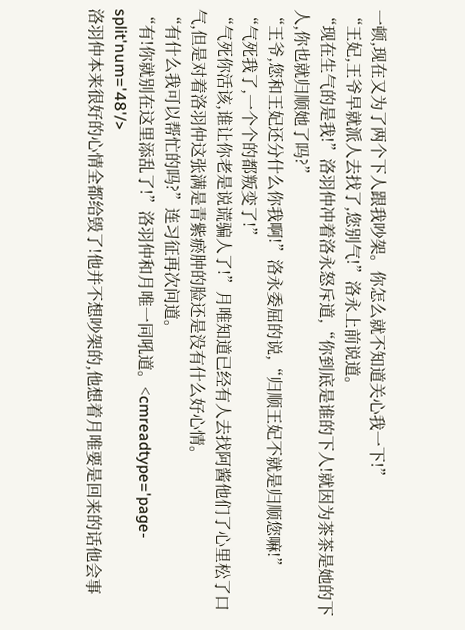一顿,现在又为了两个下人跟我吵架。你怎么就不知道关心我一下!”
“王妃,王爷早就派人去找了,您别气!”洛永上前说道。
“现在生气的是我!”洛羽仲冲着洛永怒斥道,“你到底是谁的下人!就因为茶茶是她的下人,你也就归顺她了吗?”
“王爷,您和王妃还分什么你我啊!”洛永委屈的说,“归顺王妃不就是归顺您嘛!”
“气死我了,一个个的都叛变了!”
“气死你活该,谁让你老是说谎骗人了!”月唯知道已经有人去找阿酱他们了心里松了口气,但是对着洛羽仲这张满是青紫瘀肿的脸还是没有什么好心情。
“有什么我可以帮忙的吗?”连习征再次问道。
“有!你就别在这里添乱了!”洛羽仲和月唯一同吼道。<cmreadtype='page-split'num='48'/>
洛羽仲本来很好的心情全都给毁了!他并不想吵架的,他想着月唯要是回来的话他会事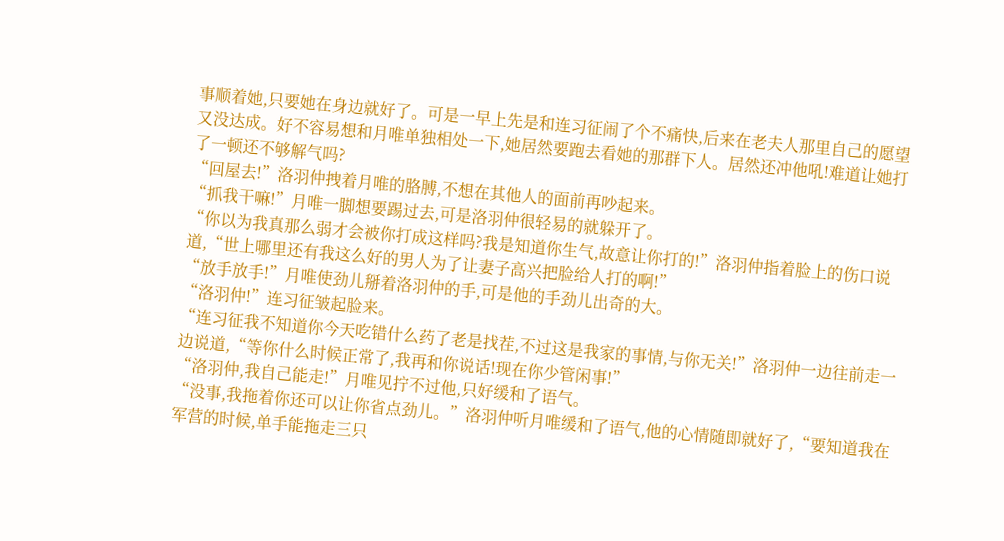事顺着她,只要她在身边就好了。可是一早上先是和连习征闹了个不痛快,后来在老夫人那里自己的愿望又没达成。好不容易想和月唯单独相处一下,她居然要跑去看她的那群下人。居然还冲他吼!难道让她打了一顿还不够解气吗?
“回屋去!”洛羽仲拽着月唯的胳膊,不想在其他人的面前再吵起来。
“抓我干嘛!”月唯一脚想要踢过去,可是洛羽仲很轻易的就躲开了。
“你以为我真那么弱才会被你打成这样吗?我是知道你生气,故意让你打的!”洛羽仲指着脸上的伤口说道,“世上哪里还有我这么好的男人为了让妻子高兴把脸给人打的啊!”
“放手放手!”月唯使劲儿掰着洛羽仲的手,可是他的手劲儿出奇的大。
“洛羽仲!”连习征皱起脸来。
“连习征我不知道你今天吃错什么药了老是找茬,不过这是我家的事情,与你无关!”洛羽仲一边往前走一边说道,“等你什么时候正常了,我再和你说话!现在你少管闲事!”
“洛羽仲,我自己能走!”月唯见拧不过他,只好缓和了语气。
“没事,我拖着你还可以让你省点劲儿。”洛羽仲听月唯缓和了语气,他的心情随即就好了,“要知道我在军营的时候,单手能拖走三只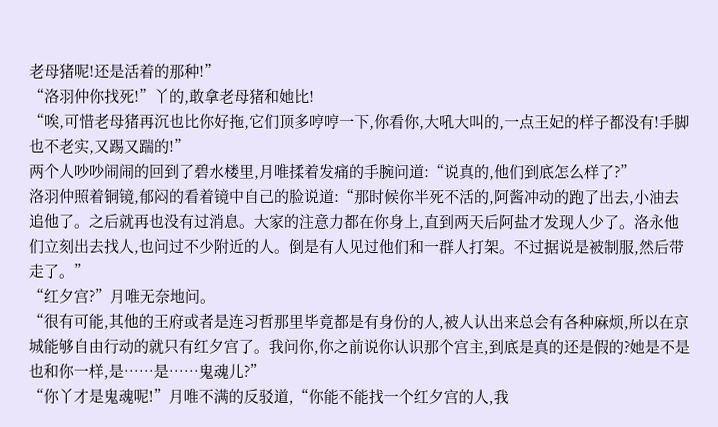老母猪呢!还是活着的那种!”
“洛羽仲你找死!”丫的,敢拿老母猪和她比!
“唉,可惜老母猪再沉也比你好拖,它们顶多哼哼一下,你看你,大吼大叫的,一点王妃的样子都没有!手脚也不老实,又踢又踹的!”
两个人吵吵闹闹的回到了碧水楼里,月唯揉着发痛的手腕问道:“说真的,他们到底怎么样了?”
洛羽仲照着铜镜,郁闷的看着镜中自己的脸说道:“那时候你半死不活的,阿酱冲动的跑了出去,小油去追他了。之后就再也没有过消息。大家的注意力都在你身上,直到两天后阿盐才发现人少了。洛永他们立刻出去找人,也问过不少附近的人。倒是有人见过他们和一群人打架。不过据说是被制服,然后带走了。”
“红夕宫?”月唯无奈地问。
“很有可能,其他的王府或者是连习哲那里毕竟都是有身份的人,被人认出来总会有各种麻烦,所以在京城能够自由行动的就只有红夕宫了。我问你,你之前说你认识那个宫主,到底是真的还是假的?她是不是也和你一样,是……是……鬼魂儿?”
“你丫才是鬼魂呢!”月唯不满的反驳道,“你能不能找一个红夕宫的人,我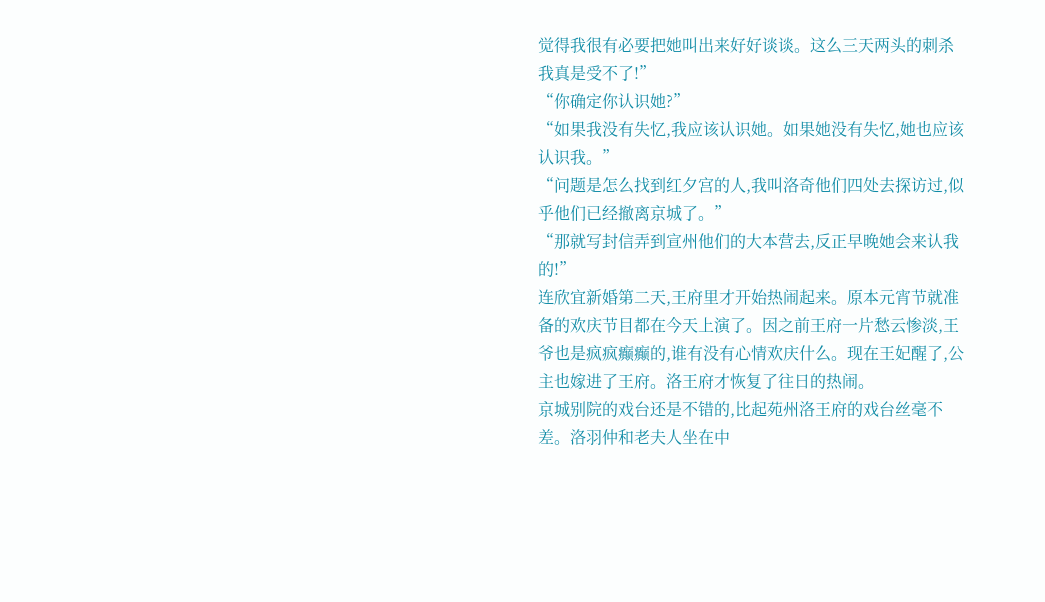觉得我很有必要把她叫出来好好谈谈。这么三天两头的刺杀我真是受不了!”
“你确定你认识她?”
“如果我没有失忆,我应该认识她。如果她没有失忆,她也应该认识我。”
“问题是怎么找到红夕宫的人,我叫洛奇他们四处去探访过,似乎他们已经撤离京城了。”
“那就写封信弄到宣州他们的大本营去,反正早晚她会来认我的!”
连欣宜新婚第二天,王府里才开始热闹起来。原本元宵节就准备的欢庆节目都在今天上演了。因之前王府一片愁云惨淡,王爷也是疯疯癫癫的,谁有没有心情欢庆什么。现在王妃醒了,公主也嫁进了王府。洛王府才恢复了往日的热闹。
京城别院的戏台还是不错的,比起苑州洛王府的戏台丝毫不差。洛羽仲和老夫人坐在中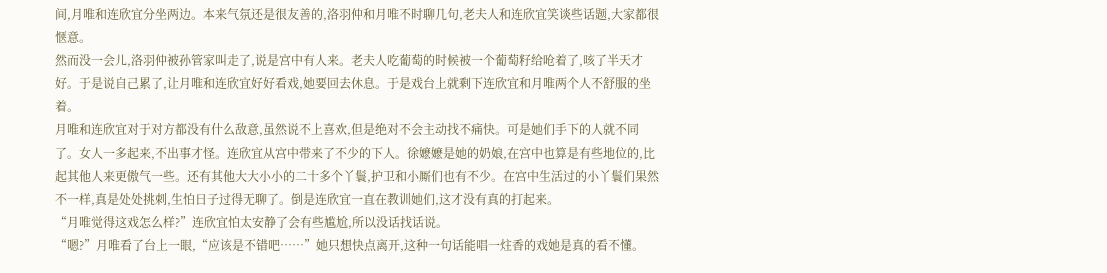间,月唯和连欣宜分坐两边。本来气氛还是很友善的,洛羽仲和月唯不时聊几句,老夫人和连欣宜笑谈些话题,大家都很惬意。
然而没一会儿,洛羽仲被孙管家叫走了,说是宫中有人来。老夫人吃葡萄的时候被一个葡萄籽给呛着了,咳了半天才好。于是说自己累了,让月唯和连欣宜好好看戏,她要回去休息。于是戏台上就剩下连欣宜和月唯两个人不舒服的坐着。
月唯和连欣宜对于对方都没有什么敌意,虽然说不上喜欢,但是绝对不会主动找不痛快。可是她们手下的人就不同了。女人一多起来,不出事才怪。连欣宜从宫中带来了不少的下人。徐嬷嬷是她的奶娘,在宫中也算是有些地位的,比起其他人来更傲气一些。还有其他大大小小的二十多个丫鬟,护卫和小厮们也有不少。在宫中生活过的小丫鬟们果然不一样,真是处处挑刺,生怕日子过得无聊了。倒是连欣宜一直在教训她们,这才没有真的打起来。
“月唯觉得这戏怎么样?”连欣宜怕太安静了会有些尴尬,所以没话找话说。
“嗯?”月唯看了台上一眼,“应该是不错吧……”她只想快点离开,这种一句话能唱一炷香的戏她是真的看不懂。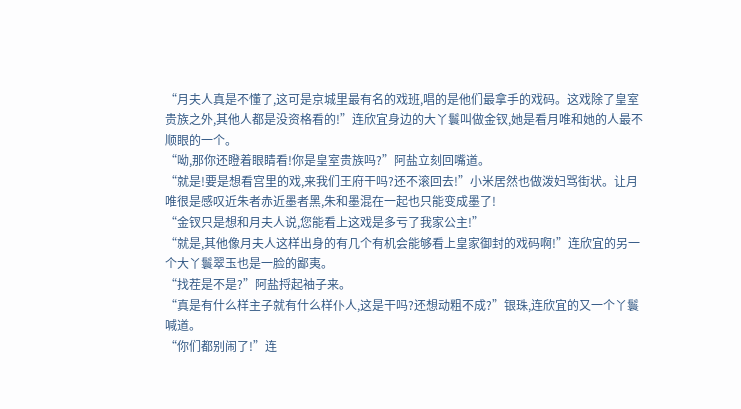“月夫人真是不懂了,这可是京城里最有名的戏班,唱的是他们最拿手的戏码。这戏除了皇室贵族之外,其他人都是没资格看的!”连欣宜身边的大丫鬟叫做金钗,她是看月唯和她的人最不顺眼的一个。
“呦,那你还瞪着眼睛看!你是皇室贵族吗?”阿盐立刻回嘴道。
“就是!要是想看宫里的戏,来我们王府干吗?还不滚回去!”小米居然也做泼妇骂街状。让月唯很是感叹近朱者赤近墨者黑,朱和墨混在一起也只能变成墨了!
“金钗只是想和月夫人说,您能看上这戏是多亏了我家公主!”
“就是,其他像月夫人这样出身的有几个有机会能够看上皇家御封的戏码啊!”连欣宜的另一个大丫鬟翠玉也是一脸的鄙夷。
“找茬是不是?”阿盐捋起袖子来。
“真是有什么样主子就有什么样仆人,这是干吗?还想动粗不成?”银珠,连欣宜的又一个丫鬟喊道。
“你们都别闹了!”连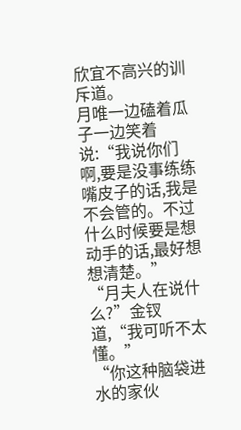欣宜不高兴的训斥道。
月唯一边磕着瓜子一边笑着说:“我说你们啊,要是没事练练嘴皮子的话,我是不会管的。不过什么时候要是想动手的话,最好想想清楚。”
“月夫人在说什么?”金钗道,“我可听不太懂。”
“你这种脑袋进水的家伙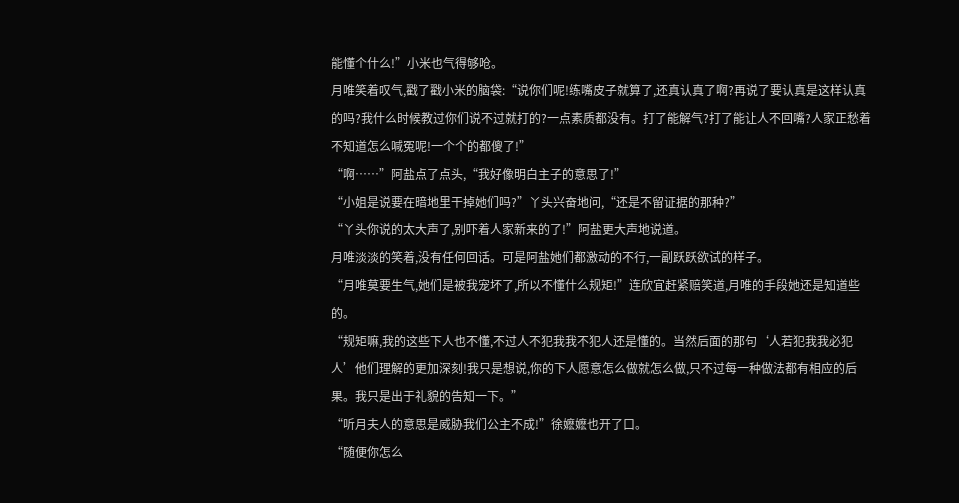能懂个什么!”小米也气得够呛。
月唯笑着叹气,戳了戳小米的脑袋:“说你们呢!练嘴皮子就算了,还真认真了啊?再说了要认真是这样认真的吗?我什么时候教过你们说不过就打的?一点素质都没有。打了能解气?打了能让人不回嘴?人家正愁着不知道怎么喊冤呢!一个个的都傻了!”
“啊……”阿盐点了点头,“我好像明白主子的意思了!”
“小姐是说要在暗地里干掉她们吗?”丫头兴奋地问,“还是不留证据的那种?”
“丫头你说的太大声了,别吓着人家新来的了!”阿盐更大声地说道。
月唯淡淡的笑着,没有任何回话。可是阿盐她们都激动的不行,一副跃跃欲试的样子。
“月唯莫要生气,她们是被我宠坏了,所以不懂什么规矩!”连欣宜赶紧赔笑道,月唯的手段她还是知道些的。
“规矩嘛,我的这些下人也不懂,不过人不犯我我不犯人还是懂的。当然后面的那句‘人若犯我我必犯人’他们理解的更加深刻!我只是想说,你的下人愿意怎么做就怎么做,只不过每一种做法都有相应的后果。我只是出于礼貌的告知一下。”
“听月夫人的意思是威胁我们公主不成!”徐嬷嬷也开了口。
“随便你怎么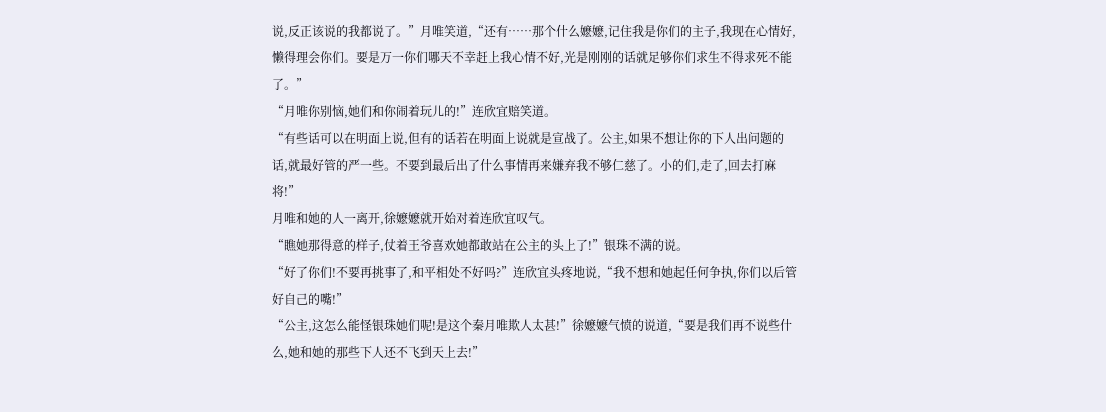说,反正该说的我都说了。”月唯笑道,“还有……那个什么嬷嬷,记住我是你们的主子,我现在心情好,懒得理会你们。要是万一你们哪天不幸赶上我心情不好,光是刚刚的话就足够你们求生不得求死不能了。”
“月唯你别恼,她们和你闹着玩儿的!”连欣宜赔笑道。
“有些话可以在明面上说,但有的话若在明面上说就是宣战了。公主,如果不想让你的下人出问题的话,就最好管的严一些。不要到最后出了什么事情再来嫌弃我不够仁慈了。小的们,走了,回去打麻将!”
月唯和她的人一离开,徐嬷嬷就开始对着连欣宜叹气。
“瞧她那得意的样子,仗着王爷喜欢她都敢站在公主的头上了!”银珠不满的说。
“好了你们!不要再挑事了,和平相处不好吗?”连欣宜头疼地说,“我不想和她起任何争执,你们以后管好自己的嘴!”
“公主,这怎么能怪银珠她们呢!是这个秦月唯欺人太甚!”徐嬷嬷气愤的说道,“要是我们再不说些什么,她和她的那些下人还不飞到天上去!”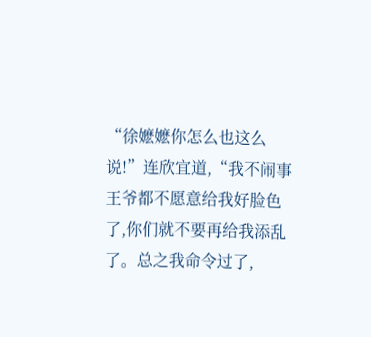“徐嬷嬷你怎么也这么说!”连欣宜道,“我不闹事王爷都不愿意给我好脸色了,你们就不要再给我添乱了。总之我命令过了,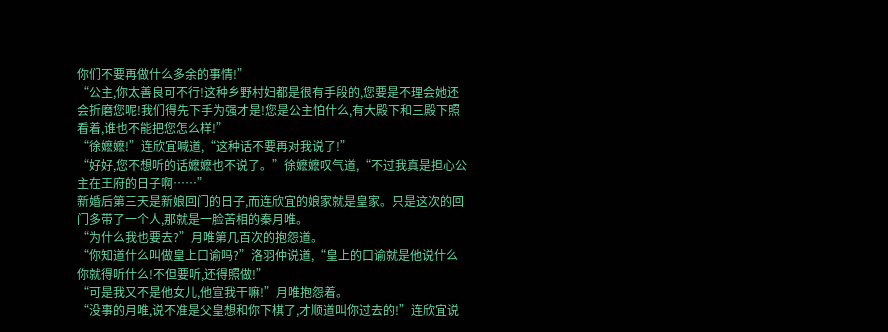你们不要再做什么多余的事情!”
“公主,你太善良可不行!这种乡野村妇都是很有手段的,您要是不理会她还会折磨您呢!我们得先下手为强才是!您是公主怕什么,有大殿下和三殿下照看着,谁也不能把您怎么样!”
“徐嬷嬷!”连欣宜喊道,“这种话不要再对我说了!”
“好好,您不想听的话嬷嬷也不说了。”徐嬷嬷叹气道,“不过我真是担心公主在王府的日子啊……”
新婚后第三天是新娘回门的日子,而连欣宜的娘家就是皇家。只是这次的回门多带了一个人,那就是一脸苦相的秦月唯。
“为什么我也要去?”月唯第几百次的抱怨道。
“你知道什么叫做皇上口谕吗?”洛羽仲说道,“皇上的口谕就是他说什么你就得听什么!不但要听,还得照做!”
“可是我又不是他女儿,他宣我干嘛!”月唯抱怨着。
“没事的月唯,说不准是父皇想和你下棋了,才顺道叫你过去的!”连欣宜说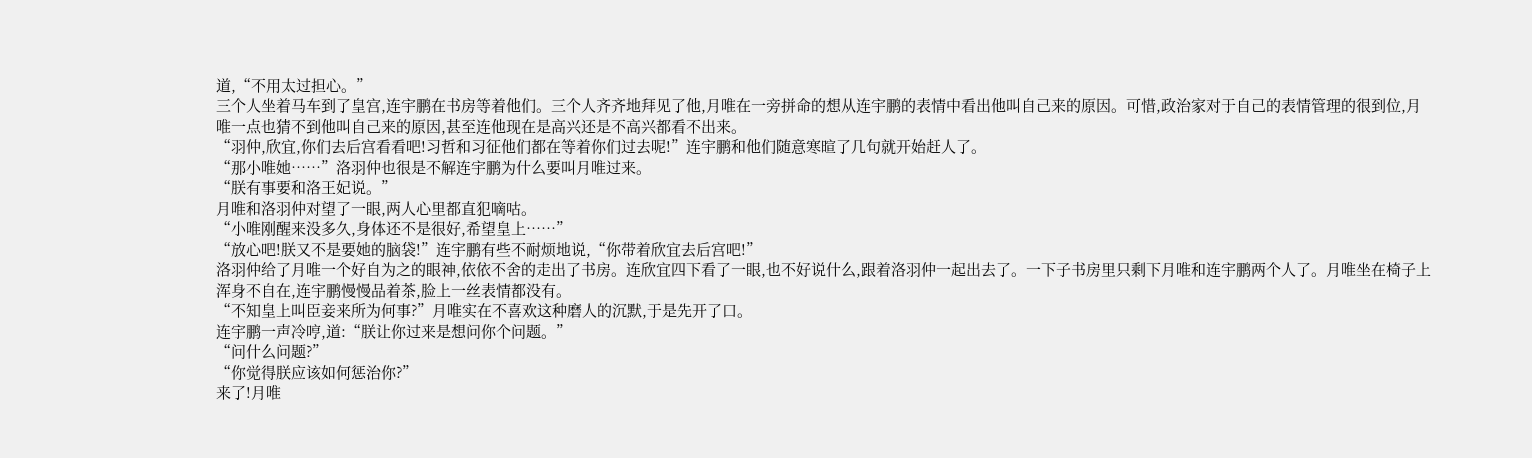道,“不用太过担心。”
三个人坐着马车到了皇宫,连宇鹏在书房等着他们。三个人齐齐地拜见了他,月唯在一旁拼命的想从连宇鹏的表情中看出他叫自己来的原因。可惜,政治家对于自己的表情管理的很到位,月唯一点也猜不到他叫自己来的原因,甚至连他现在是高兴还是不高兴都看不出来。
“羽仲,欣宜,你们去后宫看看吧!习哲和习征他们都在等着你们过去呢!”连宇鹏和他们随意寒暄了几句就开始赶人了。
“那小唯她……”洛羽仲也很是不解连宇鹏为什么要叫月唯过来。
“朕有事要和洛王妃说。”
月唯和洛羽仲对望了一眼,两人心里都直犯嘀咕。
“小唯刚醒来没多久,身体还不是很好,希望皇上……”
“放心吧!朕又不是要她的脑袋!”连宇鹏有些不耐烦地说,“你带着欣宜去后宫吧!”
洛羽仲给了月唯一个好自为之的眼神,依依不舍的走出了书房。连欣宜四下看了一眼,也不好说什么,跟着洛羽仲一起出去了。一下子书房里只剩下月唯和连宇鹏两个人了。月唯坐在椅子上浑身不自在,连宇鹏慢慢品着茶,脸上一丝表情都没有。
“不知皇上叫臣妾来所为何事?”月唯实在不喜欢这种磨人的沉默,于是先开了口。
连宇鹏一声冷哼,道:“朕让你过来是想问你个问题。”
“问什么问题?”
“你觉得朕应该如何惩治你?”
来了!月唯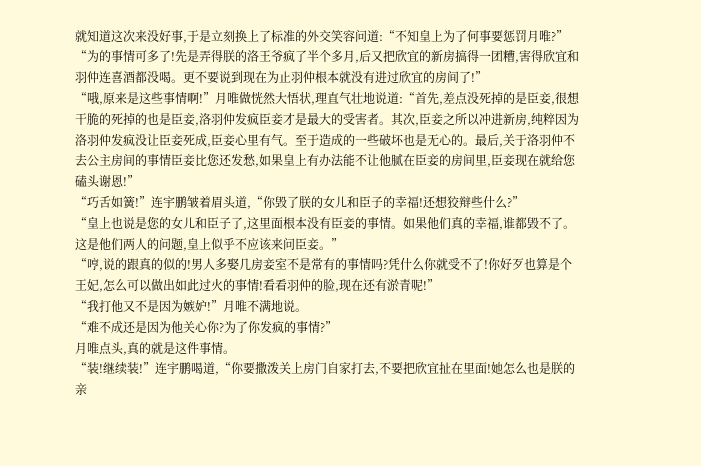就知道这次来没好事,于是立刻换上了标准的外交笑容问道:“不知皇上为了何事要惩罚月唯?”
“为的事情可多了!先是弄得朕的洛王爷疯了半个多月,后又把欣宜的新房搞得一团糟,害得欣宜和羽仲连喜酒都没喝。更不要说到现在为止羽仲根本就没有进过欣宜的房间了!”
“哦,原来是这些事情啊!”月唯做恍然大悟状,理直气壮地说道:“首先,差点没死掉的是臣妾,很想干脆的死掉的也是臣妾,洛羽仲发疯臣妾才是最大的受害者。其次,臣妾之所以冲进新房,纯粹因为洛羽仲发疯没让臣妾死成,臣妾心里有气。至于造成的一些破坏也是无心的。最后,关于洛羽仲不去公主房间的事情臣妾比您还发愁,如果皇上有办法能不让他腻在臣妾的房间里,臣妾现在就给您磕头谢恩!”
“巧舌如簧!”连宇鹏皱着眉头道,“你毁了朕的女儿和臣子的幸福!还想狡辩些什么?”
“皇上也说是您的女儿和臣子了,这里面根本没有臣妾的事情。如果他们真的幸福,谁都毁不了。这是他们两人的问题,皇上似乎不应该来问臣妾。”
“哼,说的跟真的似的!男人多娶几房妾室不是常有的事情吗?凭什么你就受不了!你好歹也算是个王妃,怎么可以做出如此过火的事情!看看羽仲的脸,现在还有淤青呢!”
“我打他又不是因为嫉妒!”月唯不满地说。
“难不成还是因为他关心你?为了你发疯的事情?”
月唯点头,真的就是这件事情。
“装!继续装!”连宇鹏喝道,“你要撒泼关上房门自家打去,不要把欣宜扯在里面!她怎么也是朕的亲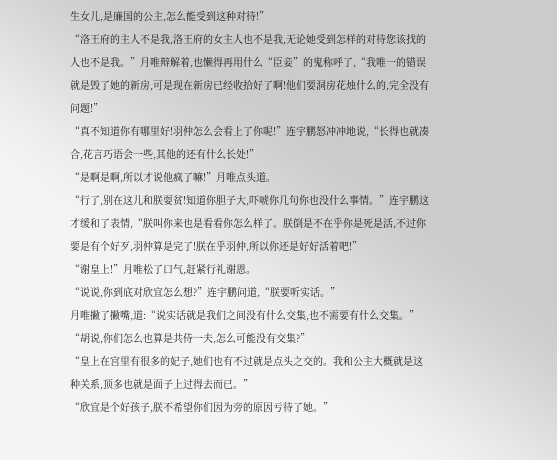生女儿,是廉国的公主,怎么能受到这种对待!”
“洛王府的主人不是我,洛王府的女主人也不是我,无论她受到怎样的对待您该找的人也不是我。”月唯辩解着,也懒得再用什么“臣妾”的鬼称呼了,“我唯一的错误就是毁了她的新房,可是现在新房已经收拾好了啊!他们要洞房花烛什么的,完全没有问题!”
“真不知道你有哪里好!羽仲怎么会看上了你呢!”连宇鹏怒冲冲地说,“长得也就凑合,花言巧语会一些,其他的还有什么长处!”
“是啊是啊,所以才说他疯了嘛!”月唯点头道。
“行了,别在这儿和朕耍贫!知道你胆子大,吓唬你几句你也没什么事情。”连宇鹏这才缓和了表情,“朕叫你来也是看看你怎么样了。朕倒是不在乎你是死是活,不过你要是有个好歹,羽仲算是完了!朕在乎羽仲,所以你还是好好活着吧!”
“谢皇上!”月唯松了口气,赶紧行礼谢恩。
“说说,你到底对欣宜怎么想?”连宇鹏问道,“朕要听实话。”
月唯撇了撇嘴,道:“说实话就是我们之间没有什么交集,也不需要有什么交集。”
“胡说,你们怎么也算是共侍一夫,怎么可能没有交集?”
“皇上在宫里有很多的妃子,她们也有不过就是点头之交的。我和公主大概就是这种关系,顶多也就是面子上过得去而已。”
“欣宜是个好孩子,朕不希望你们因为旁的原因亏待了她。”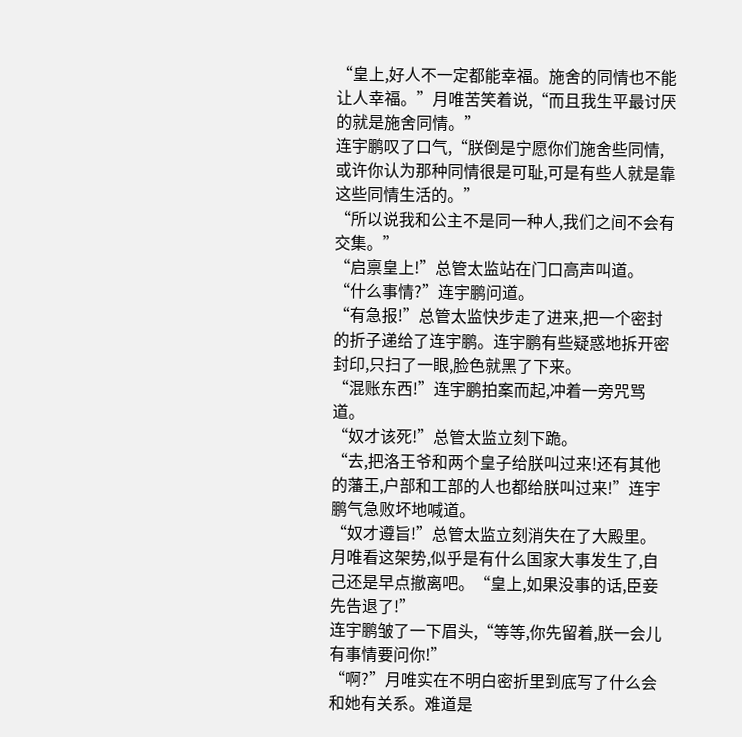“皇上,好人不一定都能幸福。施舍的同情也不能让人幸福。”月唯苦笑着说,“而且我生平最讨厌的就是施舍同情。”
连宇鹏叹了口气,“朕倒是宁愿你们施舍些同情,或许你认为那种同情很是可耻,可是有些人就是靠这些同情生活的。”
“所以说我和公主不是同一种人,我们之间不会有交集。”
“启禀皇上!”总管太监站在门口高声叫道。
“什么事情?”连宇鹏问道。
“有急报!”总管太监快步走了进来,把一个密封的折子递给了连宇鹏。连宇鹏有些疑惑地拆开密封印,只扫了一眼,脸色就黑了下来。
“混账东西!”连宇鹏拍案而起,冲着一旁咒骂道。
“奴才该死!”总管太监立刻下跪。
“去,把洛王爷和两个皇子给朕叫过来!还有其他的藩王,户部和工部的人也都给朕叫过来!”连宇鹏气急败坏地喊道。
“奴才遵旨!”总管太监立刻消失在了大殿里。
月唯看这架势,似乎是有什么国家大事发生了,自己还是早点撤离吧。“皇上,如果没事的话,臣妾先告退了!”
连宇鹏皱了一下眉头,“等等,你先留着,朕一会儿有事情要问你!”
“啊?”月唯实在不明白密折里到底写了什么会和她有关系。难道是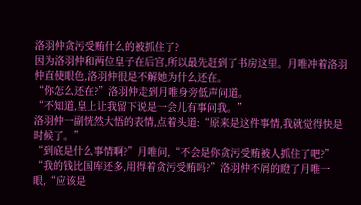洛羽仲贪污受贿什么的被抓住了?
因为洛羽仲和两位皇子在后宫,所以最先赶到了书房这里。月唯冲着洛羽仲直使眼色,洛羽仲很是不解她为什么还在。
“你怎么还在?”洛羽仲走到月唯身旁低声问道。
“不知道,皇上让我留下说是一会儿有事问我。”
洛羽仲一副恍然大悟的表情,点着头道:“原来是这件事情,我就觉得快是时候了。”
“到底是什么事情啊?”月唯问,“不会是你贪污受贿被人抓住了吧?”
“我的钱比国库还多,用得着贪污受贿吗?”洛羽仲不屑的瞪了月唯一眼,“应该是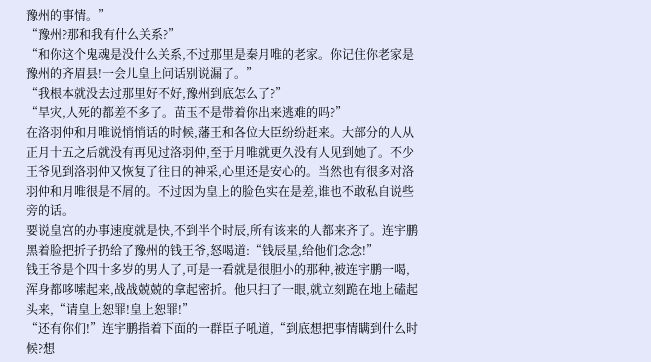豫州的事情。”
“豫州?那和我有什么关系?”
“和你这个鬼魂是没什么关系,不过那里是秦月唯的老家。你记住你老家是豫州的齐眉县!一会儿皇上问话别说漏了。”
“我根本就没去过那里好不好,豫州到底怎么了?”
“旱灾,人死的都差不多了。苗玉不是带着你出来逃难的吗?”
在洛羽仲和月唯说悄悄话的时候,藩王和各位大臣纷纷赶来。大部分的人从正月十五之后就没有再见过洛羽仲,至于月唯就更久没有人见到她了。不少王爷见到洛羽仲又恢复了往日的神采,心里还是安心的。当然也有很多对洛羽仲和月唯很是不屑的。不过因为皇上的脸色实在是差,谁也不敢私自说些旁的话。
要说皇宫的办事速度就是快,不到半个时辰,所有该来的人都来齐了。连宇鹏黑着脸把折子扔给了豫州的钱王爷,怒喝道:“钱辰星,给他们念念!”
钱王爷是个四十多岁的男人了,可是一看就是很胆小的那种,被连宇鹏一喝,浑身都哆嗦起来,战战兢兢的拿起密折。他只扫了一眼,就立刻跪在地上磕起头来,“请皇上恕罪!皇上恕罪!”
“还有你们!”连宇鹏指着下面的一群臣子吼道,“到底想把事情瞒到什么时候?想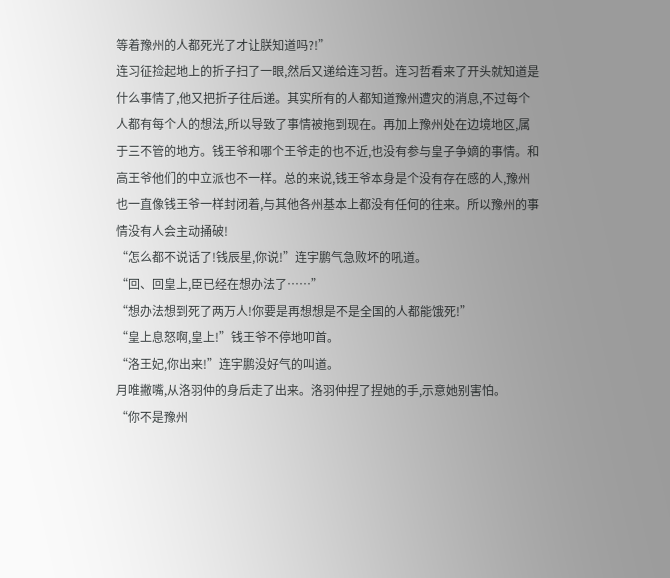等着豫州的人都死光了才让朕知道吗?!”
连习征捡起地上的折子扫了一眼,然后又递给连习哲。连习哲看来了开头就知道是什么事情了,他又把折子往后递。其实所有的人都知道豫州遭灾的消息,不过每个人都有每个人的想法,所以导致了事情被拖到现在。再加上豫州处在边境地区,属于三不管的地方。钱王爷和哪个王爷走的也不近,也没有参与皇子争嫡的事情。和高王爷他们的中立派也不一样。总的来说,钱王爷本身是个没有存在感的人,豫州也一直像钱王爷一样封闭着,与其他各州基本上都没有任何的往来。所以豫州的事情没有人会主动捅破!
“怎么都不说话了!钱辰星,你说!”连宇鹏气急败坏的吼道。
“回、回皇上,臣已经在想办法了……”
“想办法想到死了两万人!你要是再想想是不是全国的人都能饿死!”
“皇上息怒啊,皇上!”钱王爷不停地叩首。
“洛王妃,你出来!”连宇鹏没好气的叫道。
月唯撇嘴,从洛羽仲的身后走了出来。洛羽仲捏了捏她的手,示意她别害怕。
“你不是豫州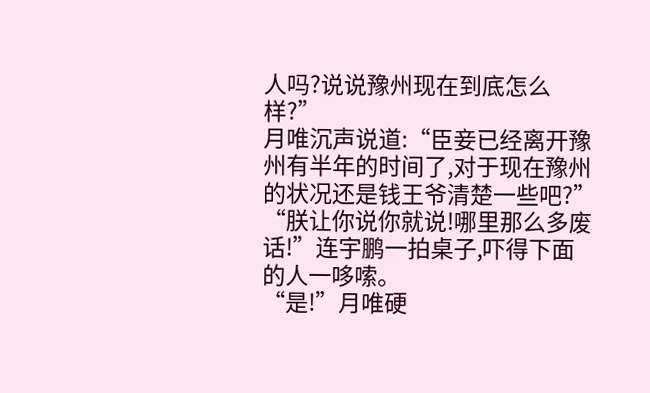人吗?说说豫州现在到底怎么样?”
月唯沉声说道:“臣妾已经离开豫州有半年的时间了,对于现在豫州的状况还是钱王爷清楚一些吧?”
“朕让你说你就说!哪里那么多废话!”连宇鹏一拍桌子,吓得下面的人一哆嗦。
“是!”月唯硬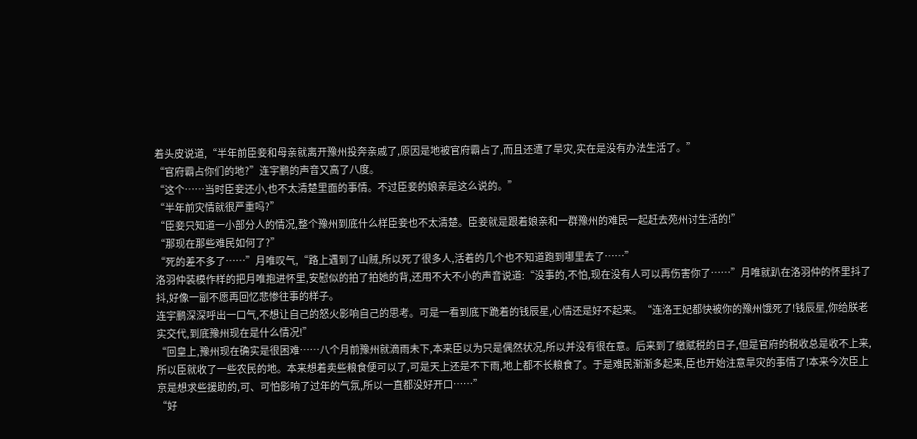着头皮说道,“半年前臣妾和母亲就离开豫州投奔亲戚了,原因是地被官府霸占了,而且还遭了旱灾,实在是没有办法生活了。”
“官府霸占你们的地?”连宇鹏的声音又高了八度。
“这个……当时臣妾还小,也不太清楚里面的事情。不过臣妾的娘亲是这么说的。”
“半年前灾情就很严重吗?”
“臣妾只知道一小部分人的情况,整个豫州到底什么样臣妾也不太清楚。臣妾就是跟着娘亲和一群豫州的难民一起赶去苑州讨生活的!”
“那现在那些难民如何了?”
“死的差不多了……”月唯叹气,“路上遇到了山贼,所以死了很多人,活着的几个也不知道跑到哪里去了……”
洛羽仲装模作样的把月唯抱进怀里,安慰似的拍了拍她的背,还用不大不小的声音说道:“没事的,不怕,现在没有人可以再伤害你了……”月唯就趴在洛羽仲的怀里抖了抖,好像一副不愿再回忆悲惨往事的样子。
连宇鹏深深呼出一口气,不想让自己的怒火影响自己的思考。可是一看到底下跪着的钱辰星,心情还是好不起来。“连洛王妃都快被你的豫州饿死了!钱辰星,你给朕老实交代,到底豫州现在是什么情况!”
“回皇上,豫州现在确实是很困难……八个月前豫州就滴雨未下,本来臣以为只是偶然状况,所以并没有很在意。后来到了缴赋税的日子,但是官府的税收总是收不上来,所以臣就收了一些农民的地。本来想着卖些粮食便可以了,可是天上还是不下雨,地上都不长粮食了。于是难民渐渐多起来,臣也开始注意旱灾的事情了!本来今次臣上京是想求些援助的,可、可怕影响了过年的气氛,所以一直都没好开口……”
“好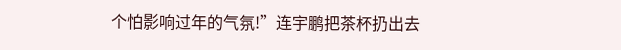个怕影响过年的气氛!”连宇鹏把茶杯扔出去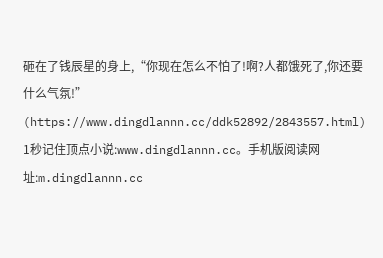砸在了钱辰星的身上,“你现在怎么不怕了!啊?人都饿死了,你还要什么气氛!”
(https://www.dingdlannn.cc/ddk52892/2843557.html)
1秒记住顶点小说:www.dingdlannn.cc。手机版阅读网址:m.dingdlannn.cc